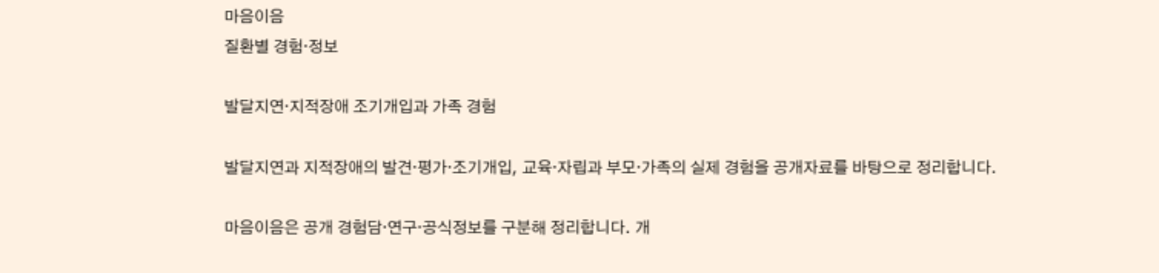마음이음
질환별 경험·정보

발달지연·지적장애 조기개입과 가족 경험

발달지연과 지적장애의 발견·평가·조기개입, 교육·자립과 부모·가족의 실제 경험을 공개자료를 바탕으로 정리합니다.

마음이음은 공개 경험담·연구·공식정보를 구분해 정리합니다. 개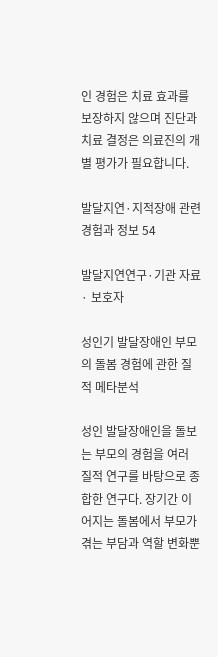인 경험은 치료 효과를 보장하지 않으며 진단과 치료 결정은 의료진의 개별 평가가 필요합니다.

발달지연·지적장애 관련 경험과 정보 54

발달지연연구·기관 자료 · 보호자

성인기 발달장애인 부모의 돌봄 경험에 관한 질적 메타분석

성인 발달장애인을 돌보는 부모의 경험을 여러 질적 연구를 바탕으로 종합한 연구다. 장기간 이어지는 돌봄에서 부모가 겪는 부담과 역할 변화뿐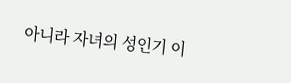아니라 자녀의 성인기 이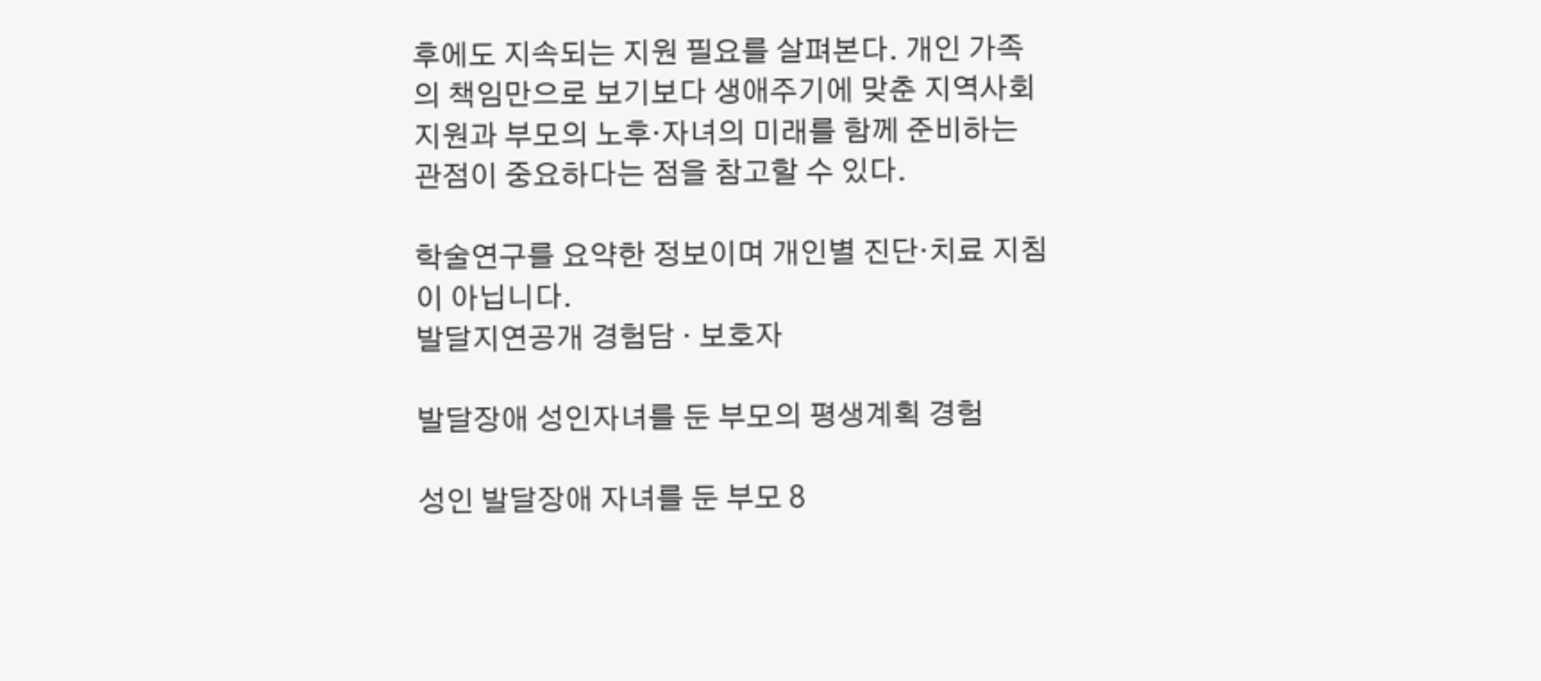후에도 지속되는 지원 필요를 살펴본다. 개인 가족의 책임만으로 보기보다 생애주기에 맞춘 지역사회 지원과 부모의 노후·자녀의 미래를 함께 준비하는 관점이 중요하다는 점을 참고할 수 있다.

학술연구를 요약한 정보이며 개인별 진단·치료 지침이 아닙니다.
발달지연공개 경험담 · 보호자

발달장애 성인자녀를 둔 부모의 평생계획 경험

성인 발달장애 자녀를 둔 부모 8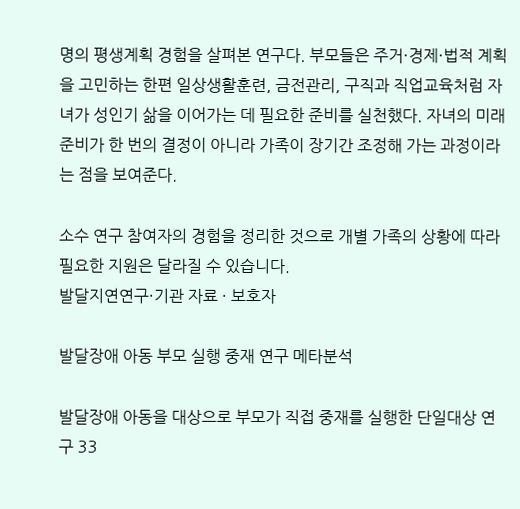명의 평생계획 경험을 살펴본 연구다. 부모들은 주거·경제·법적 계획을 고민하는 한편 일상생활훈련, 금전관리, 구직과 직업교육처럼 자녀가 성인기 삶을 이어가는 데 필요한 준비를 실천했다. 자녀의 미래 준비가 한 번의 결정이 아니라 가족이 장기간 조정해 가는 과정이라는 점을 보여준다.

소수 연구 참여자의 경험을 정리한 것으로 개별 가족의 상황에 따라 필요한 지원은 달라질 수 있습니다.
발달지연연구·기관 자료 · 보호자

발달장애 아동 부모 실행 중재 연구 메타분석

발달장애 아동을 대상으로 부모가 직접 중재를 실행한 단일대상 연구 33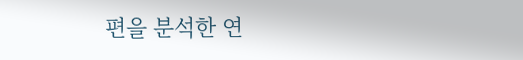편을 분석한 연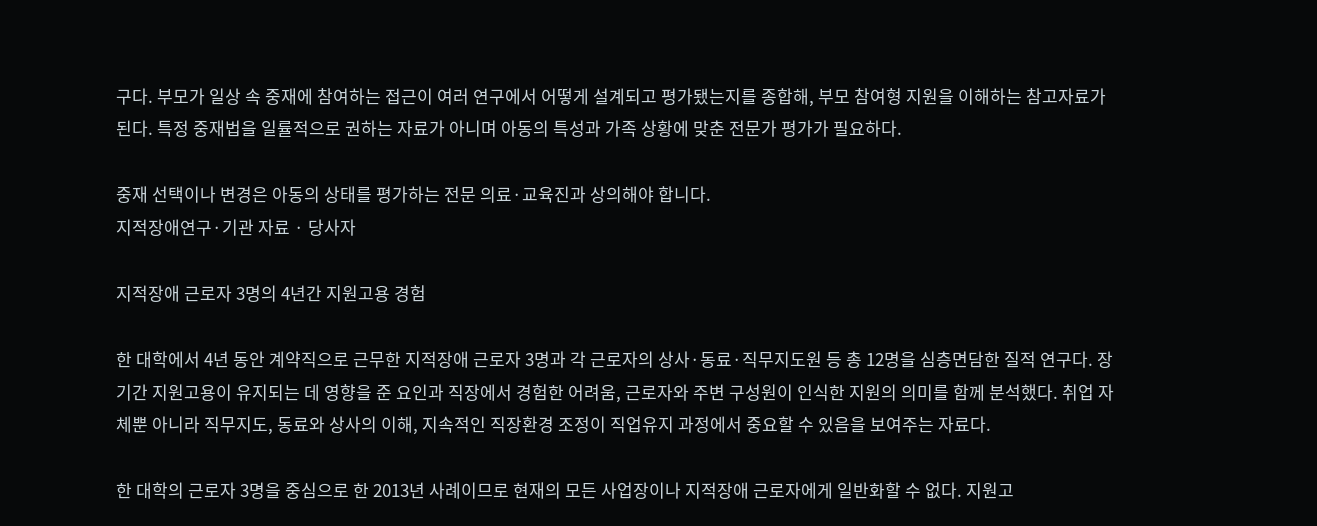구다. 부모가 일상 속 중재에 참여하는 접근이 여러 연구에서 어떻게 설계되고 평가됐는지를 종합해, 부모 참여형 지원을 이해하는 참고자료가 된다. 특정 중재법을 일률적으로 권하는 자료가 아니며 아동의 특성과 가족 상황에 맞춘 전문가 평가가 필요하다.

중재 선택이나 변경은 아동의 상태를 평가하는 전문 의료·교육진과 상의해야 합니다.
지적장애연구·기관 자료 · 당사자

지적장애 근로자 3명의 4년간 지원고용 경험

한 대학에서 4년 동안 계약직으로 근무한 지적장애 근로자 3명과 각 근로자의 상사·동료·직무지도원 등 총 12명을 심층면담한 질적 연구다. 장기간 지원고용이 유지되는 데 영향을 준 요인과 직장에서 경험한 어려움, 근로자와 주변 구성원이 인식한 지원의 의미를 함께 분석했다. 취업 자체뿐 아니라 직무지도, 동료와 상사의 이해, 지속적인 직장환경 조정이 직업유지 과정에서 중요할 수 있음을 보여주는 자료다.

한 대학의 근로자 3명을 중심으로 한 2013년 사례이므로 현재의 모든 사업장이나 지적장애 근로자에게 일반화할 수 없다. 지원고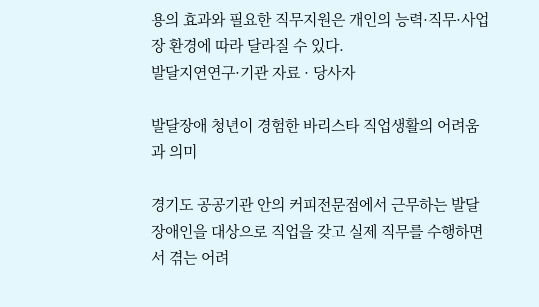용의 효과와 필요한 직무지원은 개인의 능력·직무·사업장 환경에 따라 달라질 수 있다.
발달지연연구·기관 자료 · 당사자

발달장애 청년이 경험한 바리스타 직업생활의 어려움과 의미

경기도 공공기관 안의 커피전문점에서 근무하는 발달장애인을 대상으로 직업을 갖고 실제 직무를 수행하면서 겪는 어려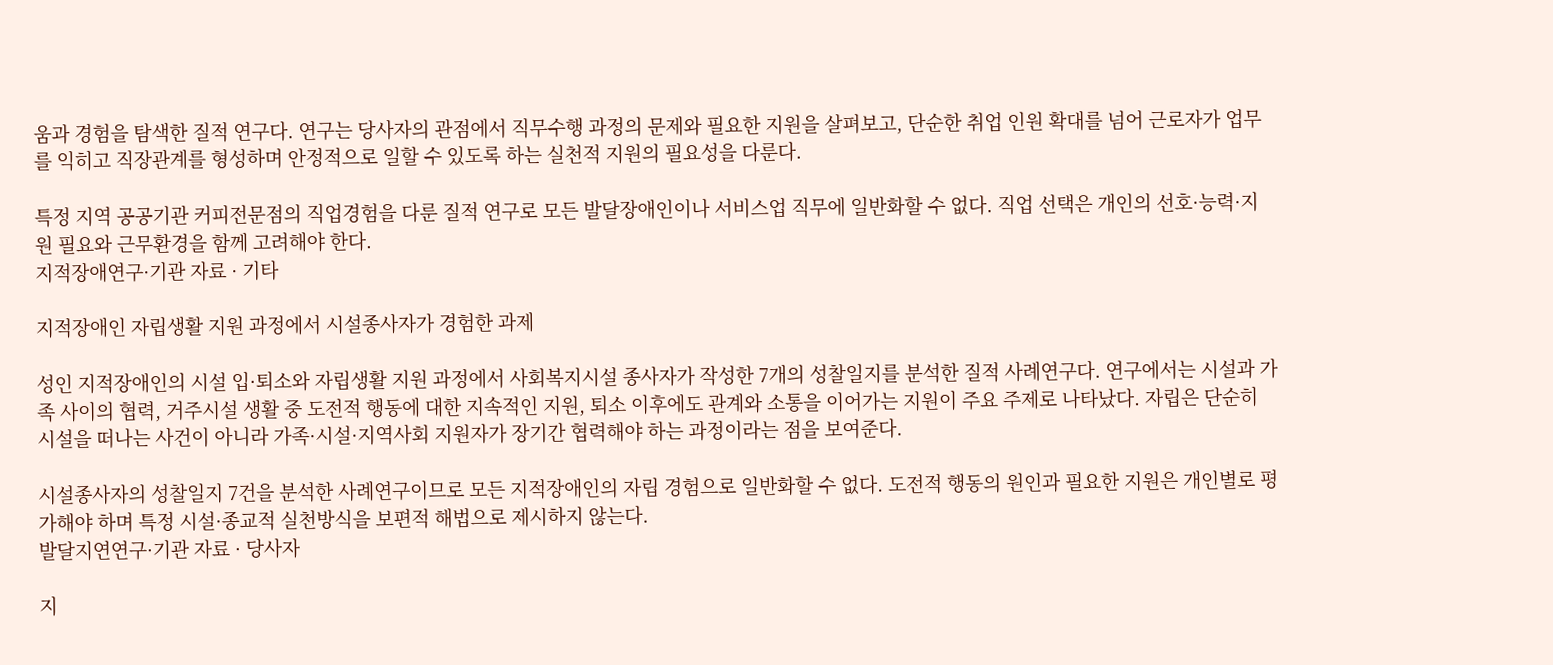움과 경험을 탐색한 질적 연구다. 연구는 당사자의 관점에서 직무수행 과정의 문제와 필요한 지원을 살펴보고, 단순한 취업 인원 확대를 넘어 근로자가 업무를 익히고 직장관계를 형성하며 안정적으로 일할 수 있도록 하는 실천적 지원의 필요성을 다룬다.

특정 지역 공공기관 커피전문점의 직업경험을 다룬 질적 연구로 모든 발달장애인이나 서비스업 직무에 일반화할 수 없다. 직업 선택은 개인의 선호·능력·지원 필요와 근무환경을 함께 고려해야 한다.
지적장애연구·기관 자료 · 기타

지적장애인 자립생활 지원 과정에서 시설종사자가 경험한 과제

성인 지적장애인의 시설 입·퇴소와 자립생활 지원 과정에서 사회복지시설 종사자가 작성한 7개의 성찰일지를 분석한 질적 사례연구다. 연구에서는 시설과 가족 사이의 협력, 거주시설 생활 중 도전적 행동에 대한 지속적인 지원, 퇴소 이후에도 관계와 소통을 이어가는 지원이 주요 주제로 나타났다. 자립은 단순히 시설을 떠나는 사건이 아니라 가족·시설·지역사회 지원자가 장기간 협력해야 하는 과정이라는 점을 보여준다.

시설종사자의 성찰일지 7건을 분석한 사례연구이므로 모든 지적장애인의 자립 경험으로 일반화할 수 없다. 도전적 행동의 원인과 필요한 지원은 개인별로 평가해야 하며 특정 시설·종교적 실천방식을 보편적 해법으로 제시하지 않는다.
발달지연연구·기관 자료 · 당사자

지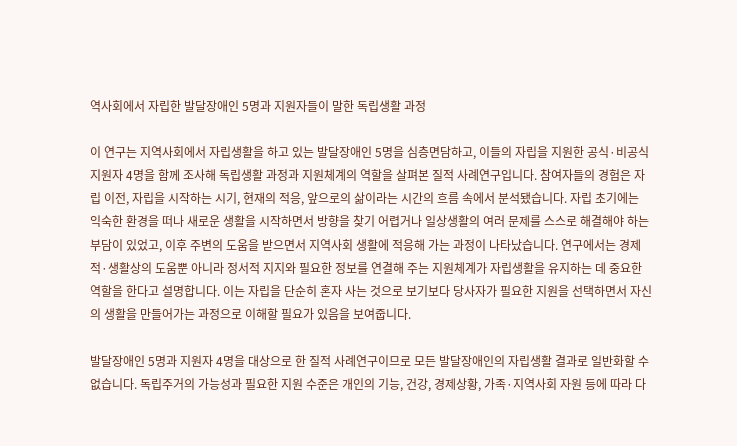역사회에서 자립한 발달장애인 5명과 지원자들이 말한 독립생활 과정

이 연구는 지역사회에서 자립생활을 하고 있는 발달장애인 5명을 심층면담하고, 이들의 자립을 지원한 공식·비공식 지원자 4명을 함께 조사해 독립생활 과정과 지원체계의 역할을 살펴본 질적 사례연구입니다. 참여자들의 경험은 자립 이전, 자립을 시작하는 시기, 현재의 적응, 앞으로의 삶이라는 시간의 흐름 속에서 분석됐습니다. 자립 초기에는 익숙한 환경을 떠나 새로운 생활을 시작하면서 방향을 찾기 어렵거나 일상생활의 여러 문제를 스스로 해결해야 하는 부담이 있었고, 이후 주변의 도움을 받으면서 지역사회 생활에 적응해 가는 과정이 나타났습니다. 연구에서는 경제적·생활상의 도움뿐 아니라 정서적 지지와 필요한 정보를 연결해 주는 지원체계가 자립생활을 유지하는 데 중요한 역할을 한다고 설명합니다. 이는 자립을 단순히 혼자 사는 것으로 보기보다 당사자가 필요한 지원을 선택하면서 자신의 생활을 만들어가는 과정으로 이해할 필요가 있음을 보여줍니다.

발달장애인 5명과 지원자 4명을 대상으로 한 질적 사례연구이므로 모든 발달장애인의 자립생활 결과로 일반화할 수 없습니다. 독립주거의 가능성과 필요한 지원 수준은 개인의 기능, 건강, 경제상황, 가족·지역사회 자원 등에 따라 다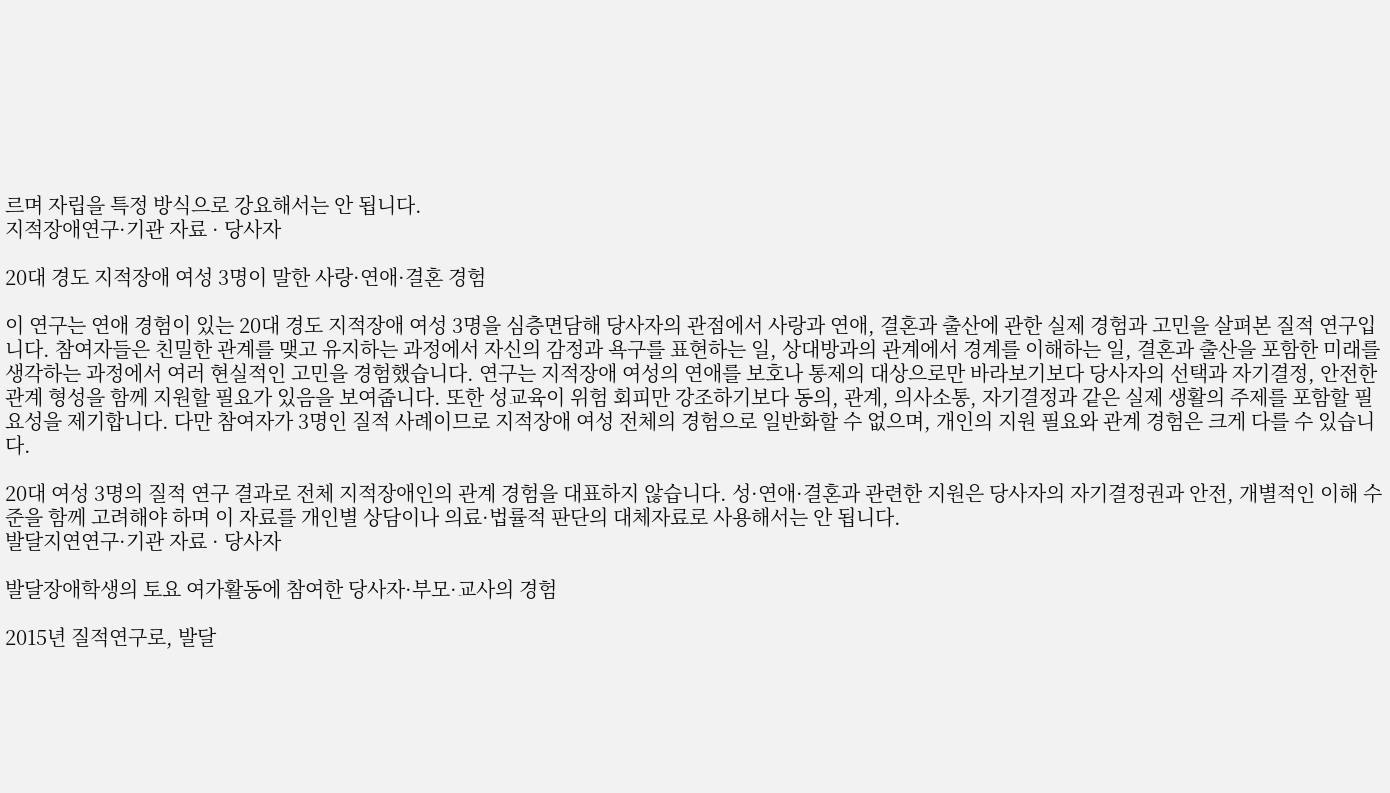르며 자립을 특정 방식으로 강요해서는 안 됩니다.
지적장애연구·기관 자료 · 당사자

20대 경도 지적장애 여성 3명이 말한 사랑·연애·결혼 경험

이 연구는 연애 경험이 있는 20대 경도 지적장애 여성 3명을 심층면담해 당사자의 관점에서 사랑과 연애, 결혼과 출산에 관한 실제 경험과 고민을 살펴본 질적 연구입니다. 참여자들은 친밀한 관계를 맺고 유지하는 과정에서 자신의 감정과 욕구를 표현하는 일, 상대방과의 관계에서 경계를 이해하는 일, 결혼과 출산을 포함한 미래를 생각하는 과정에서 여러 현실적인 고민을 경험했습니다. 연구는 지적장애 여성의 연애를 보호나 통제의 대상으로만 바라보기보다 당사자의 선택과 자기결정, 안전한 관계 형성을 함께 지원할 필요가 있음을 보여줍니다. 또한 성교육이 위험 회피만 강조하기보다 동의, 관계, 의사소통, 자기결정과 같은 실제 생활의 주제를 포함할 필요성을 제기합니다. 다만 참여자가 3명인 질적 사례이므로 지적장애 여성 전체의 경험으로 일반화할 수 없으며, 개인의 지원 필요와 관계 경험은 크게 다를 수 있습니다.

20대 여성 3명의 질적 연구 결과로 전체 지적장애인의 관계 경험을 대표하지 않습니다. 성·연애·결혼과 관련한 지원은 당사자의 자기결정권과 안전, 개별적인 이해 수준을 함께 고려해야 하며 이 자료를 개인별 상담이나 의료·법률적 판단의 대체자료로 사용해서는 안 됩니다.
발달지연연구·기관 자료 · 당사자

발달장애학생의 토요 여가활동에 참여한 당사자·부모·교사의 경험

2015년 질적연구로, 발달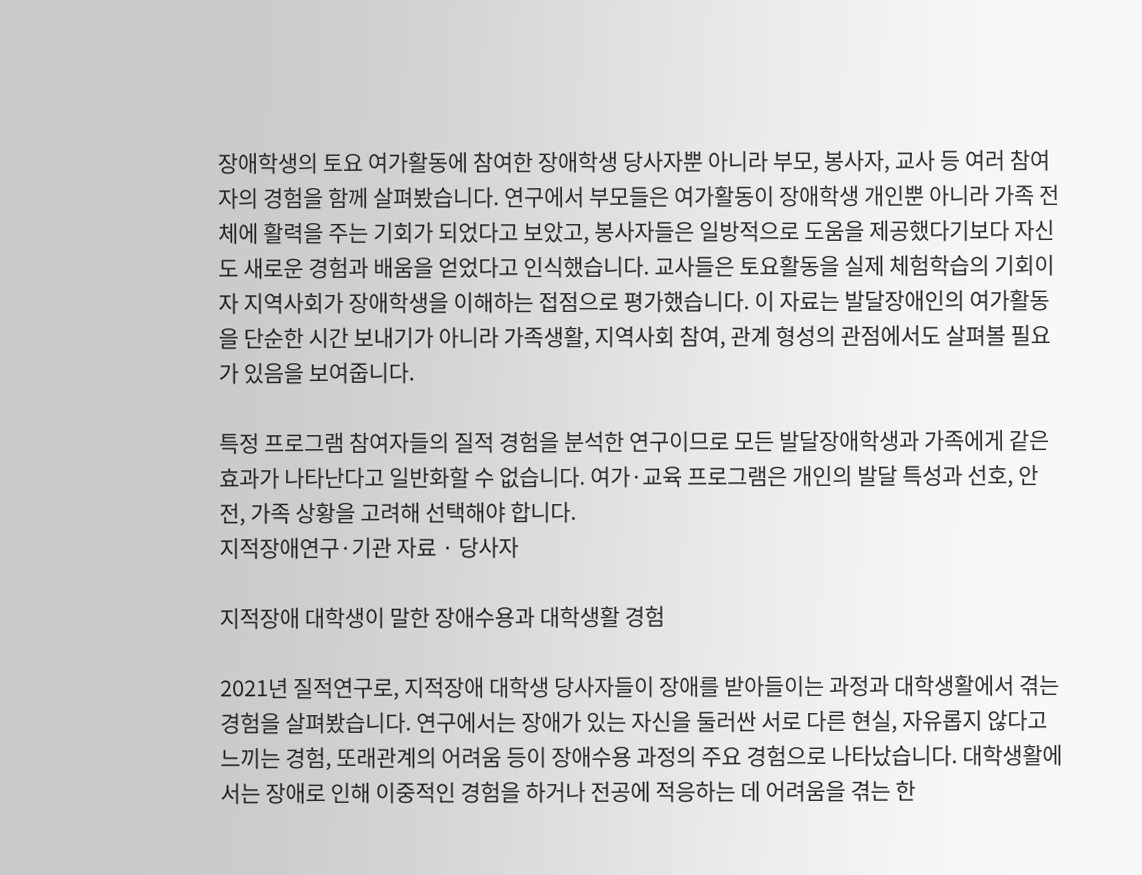장애학생의 토요 여가활동에 참여한 장애학생 당사자뿐 아니라 부모, 봉사자, 교사 등 여러 참여자의 경험을 함께 살펴봤습니다. 연구에서 부모들은 여가활동이 장애학생 개인뿐 아니라 가족 전체에 활력을 주는 기회가 되었다고 보았고, 봉사자들은 일방적으로 도움을 제공했다기보다 자신도 새로운 경험과 배움을 얻었다고 인식했습니다. 교사들은 토요활동을 실제 체험학습의 기회이자 지역사회가 장애학생을 이해하는 접점으로 평가했습니다. 이 자료는 발달장애인의 여가활동을 단순한 시간 보내기가 아니라 가족생활, 지역사회 참여, 관계 형성의 관점에서도 살펴볼 필요가 있음을 보여줍니다.

특정 프로그램 참여자들의 질적 경험을 분석한 연구이므로 모든 발달장애학생과 가족에게 같은 효과가 나타난다고 일반화할 수 없습니다. 여가·교육 프로그램은 개인의 발달 특성과 선호, 안전, 가족 상황을 고려해 선택해야 합니다.
지적장애연구·기관 자료 · 당사자

지적장애 대학생이 말한 장애수용과 대학생활 경험

2021년 질적연구로, 지적장애 대학생 당사자들이 장애를 받아들이는 과정과 대학생활에서 겪는 경험을 살펴봤습니다. 연구에서는 장애가 있는 자신을 둘러싼 서로 다른 현실, 자유롭지 않다고 느끼는 경험, 또래관계의 어려움 등이 장애수용 과정의 주요 경험으로 나타났습니다. 대학생활에서는 장애로 인해 이중적인 경험을 하거나 전공에 적응하는 데 어려움을 겪는 한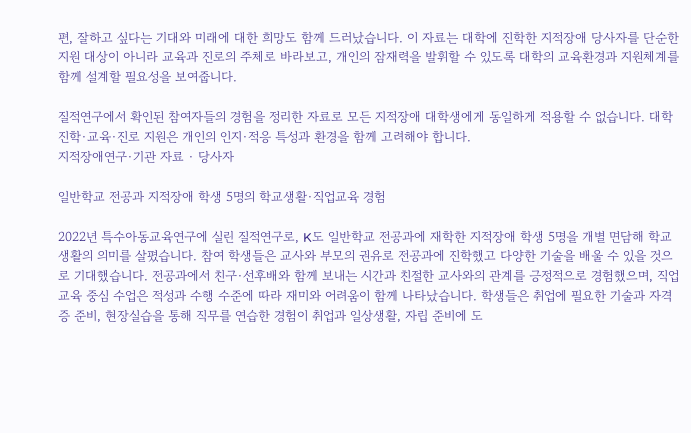편, 잘하고 싶다는 기대와 미래에 대한 희망도 함께 드러났습니다. 이 자료는 대학에 진학한 지적장애 당사자를 단순한 지원 대상이 아니라 교육과 진로의 주체로 바라보고, 개인의 잠재력을 발휘할 수 있도록 대학의 교육환경과 지원체계를 함께 설계할 필요성을 보여줍니다.

질적연구에서 확인된 참여자들의 경험을 정리한 자료로 모든 지적장애 대학생에게 동일하게 적용할 수 없습니다. 대학 진학·교육·진로 지원은 개인의 인지·적응 특성과 환경을 함께 고려해야 합니다.
지적장애연구·기관 자료 · 당사자

일반학교 전공과 지적장애 학생 5명의 학교생활·직업교육 경험

2022년 특수아동교육연구에 실린 질적연구로, K도 일반학교 전공과에 재학한 지적장애 학생 5명을 개별 면담해 학교생활의 의미를 살폈습니다. 참여 학생들은 교사와 부모의 권유로 전공과에 진학했고 다양한 기술을 배울 수 있을 것으로 기대했습니다. 전공과에서 친구·선후배와 함께 보내는 시간과 친절한 교사와의 관계를 긍정적으로 경험했으며, 직업교육 중심 수업은 적성과 수행 수준에 따라 재미와 어려움이 함께 나타났습니다. 학생들은 취업에 필요한 기술과 자격증 준비, 현장실습을 통해 직무를 연습한 경험이 취업과 일상생활, 자립 준비에 도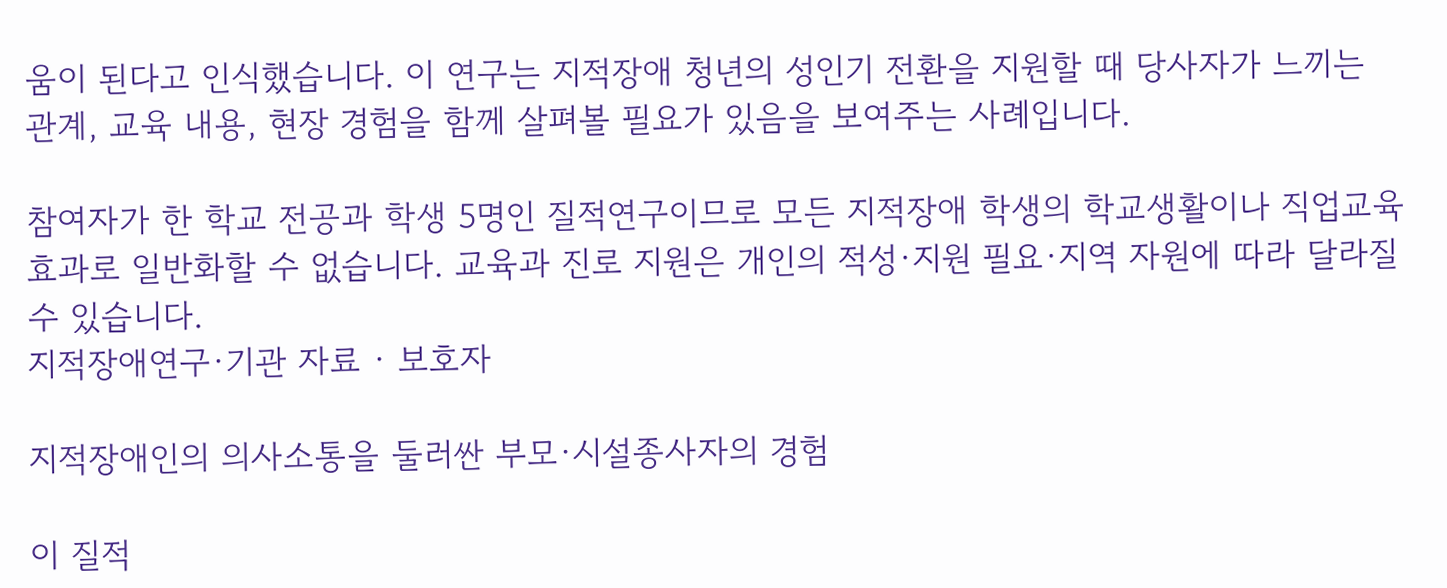움이 된다고 인식했습니다. 이 연구는 지적장애 청년의 성인기 전환을 지원할 때 당사자가 느끼는 관계, 교육 내용, 현장 경험을 함께 살펴볼 필요가 있음을 보여주는 사례입니다.

참여자가 한 학교 전공과 학생 5명인 질적연구이므로 모든 지적장애 학생의 학교생활이나 직업교육 효과로 일반화할 수 없습니다. 교육과 진로 지원은 개인의 적성·지원 필요·지역 자원에 따라 달라질 수 있습니다.
지적장애연구·기관 자료 · 보호자

지적장애인의 의사소통을 둘러싼 부모·시설종사자의 경험

이 질적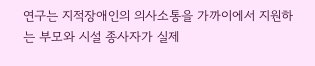연구는 지적장애인의 의사소통을 가까이에서 지원하는 부모와 시설 종사자가 실제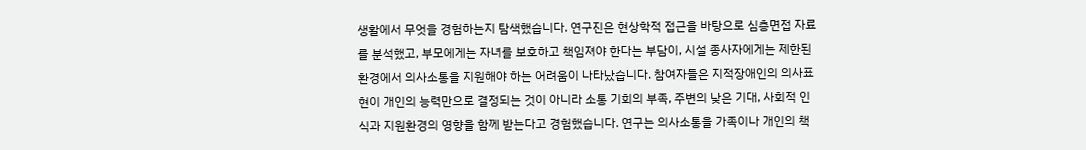생활에서 무엇을 경험하는지 탐색했습니다. 연구진은 현상학적 접근을 바탕으로 심층면접 자료를 분석했고, 부모에게는 자녀를 보호하고 책임져야 한다는 부담이, 시설 종사자에게는 제한된 환경에서 의사소통을 지원해야 하는 어려움이 나타났습니다. 참여자들은 지적장애인의 의사표현이 개인의 능력만으로 결정되는 것이 아니라 소통 기회의 부족, 주변의 낮은 기대, 사회적 인식과 지원환경의 영향을 함께 받는다고 경험했습니다. 연구는 의사소통을 가족이나 개인의 책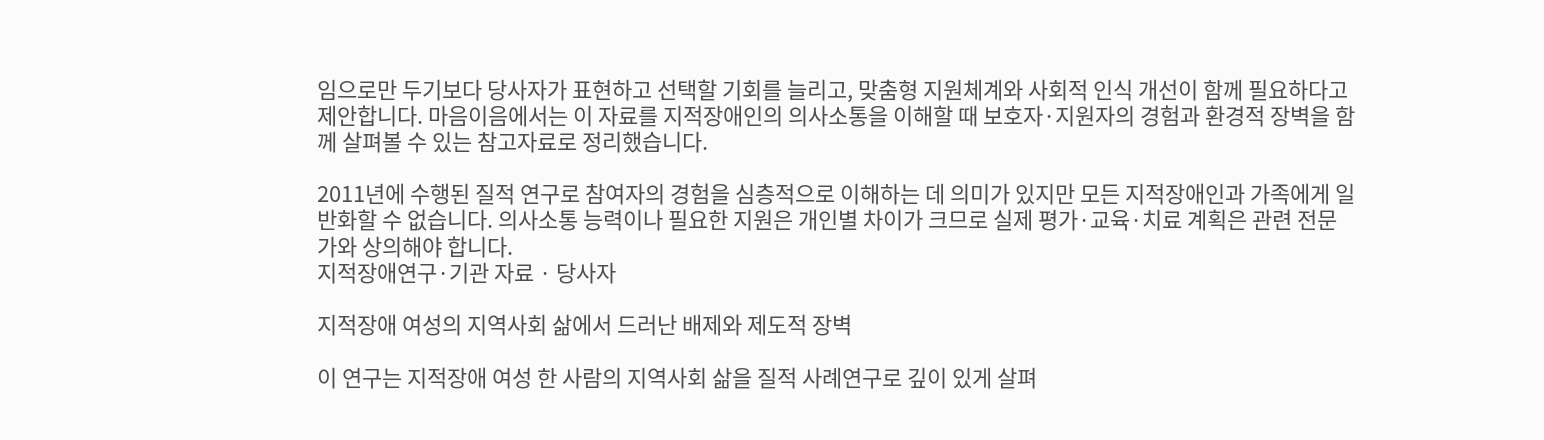임으로만 두기보다 당사자가 표현하고 선택할 기회를 늘리고, 맞춤형 지원체계와 사회적 인식 개선이 함께 필요하다고 제안합니다. 마음이음에서는 이 자료를 지적장애인의 의사소통을 이해할 때 보호자·지원자의 경험과 환경적 장벽을 함께 살펴볼 수 있는 참고자료로 정리했습니다.

2011년에 수행된 질적 연구로 참여자의 경험을 심층적으로 이해하는 데 의미가 있지만 모든 지적장애인과 가족에게 일반화할 수 없습니다. 의사소통 능력이나 필요한 지원은 개인별 차이가 크므로 실제 평가·교육·치료 계획은 관련 전문가와 상의해야 합니다.
지적장애연구·기관 자료 · 당사자

지적장애 여성의 지역사회 삶에서 드러난 배제와 제도적 장벽

이 연구는 지적장애 여성 한 사람의 지역사회 삶을 질적 사례연구로 깊이 있게 살펴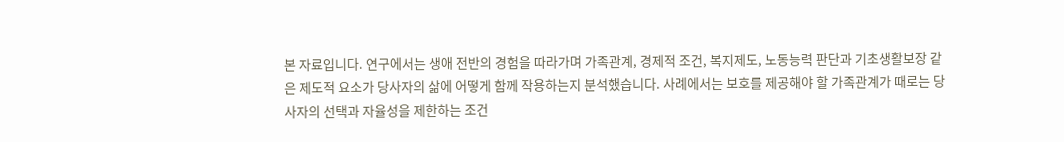본 자료입니다. 연구에서는 생애 전반의 경험을 따라가며 가족관계, 경제적 조건, 복지제도, 노동능력 판단과 기초생활보장 같은 제도적 요소가 당사자의 삶에 어떻게 함께 작용하는지 분석했습니다. 사례에서는 보호를 제공해야 할 가족관계가 때로는 당사자의 선택과 자율성을 제한하는 조건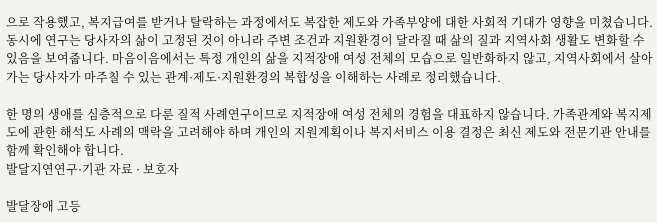으로 작용했고, 복지급여를 받거나 탈락하는 과정에서도 복잡한 제도와 가족부양에 대한 사회적 기대가 영향을 미쳤습니다. 동시에 연구는 당사자의 삶이 고정된 것이 아니라 주변 조건과 지원환경이 달라질 때 삶의 질과 지역사회 생활도 변화할 수 있음을 보여줍니다. 마음이음에서는 특정 개인의 삶을 지적장애 여성 전체의 모습으로 일반화하지 않고, 지역사회에서 살아가는 당사자가 마주칠 수 있는 관계·제도·지원환경의 복합성을 이해하는 사례로 정리했습니다.

한 명의 생애를 심층적으로 다룬 질적 사례연구이므로 지적장애 여성 전체의 경험을 대표하지 않습니다. 가족관계와 복지제도에 관한 해석도 사례의 맥락을 고려해야 하며 개인의 지원계획이나 복지서비스 이용 결정은 최신 제도와 전문기관 안내를 함께 확인해야 합니다.
발달지연연구·기관 자료 · 보호자

발달장애 고등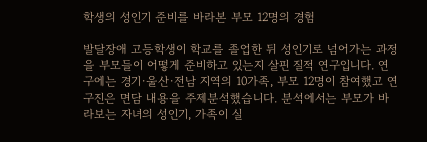학생의 성인기 준비를 바라본 부모 12명의 경험

발달장애 고등학생이 학교를 졸업한 뒤 성인기로 넘어가는 과정을 부모들이 어떻게 준비하고 있는지 살핀 질적 연구입니다. 연구에는 경기·울산·전남 지역의 10가족, 부모 12명이 참여했고 연구진은 면담 내용을 주제분석했습니다. 분석에서는 부모가 바라보는 자녀의 성인기, 가족이 실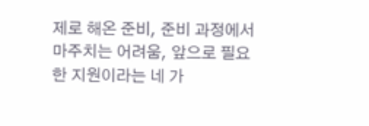제로 해온 준비, 준비 과정에서 마주치는 어려움, 앞으로 필요한 지원이라는 네 가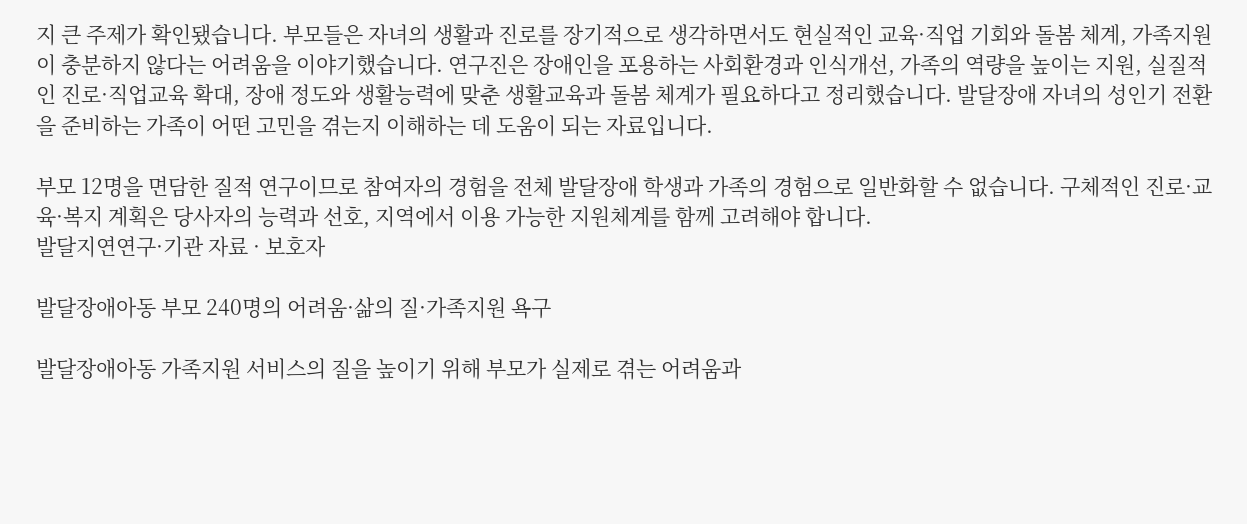지 큰 주제가 확인됐습니다. 부모들은 자녀의 생활과 진로를 장기적으로 생각하면서도 현실적인 교육·직업 기회와 돌봄 체계, 가족지원이 충분하지 않다는 어려움을 이야기했습니다. 연구진은 장애인을 포용하는 사회환경과 인식개선, 가족의 역량을 높이는 지원, 실질적인 진로·직업교육 확대, 장애 정도와 생활능력에 맞춘 생활교육과 돌봄 체계가 필요하다고 정리했습니다. 발달장애 자녀의 성인기 전환을 준비하는 가족이 어떤 고민을 겪는지 이해하는 데 도움이 되는 자료입니다.

부모 12명을 면담한 질적 연구이므로 참여자의 경험을 전체 발달장애 학생과 가족의 경험으로 일반화할 수 없습니다. 구체적인 진로·교육·복지 계획은 당사자의 능력과 선호, 지역에서 이용 가능한 지원체계를 함께 고려해야 합니다.
발달지연연구·기관 자료 · 보호자

발달장애아동 부모 240명의 어려움·삶의 질·가족지원 욕구

발달장애아동 가족지원 서비스의 질을 높이기 위해 부모가 실제로 겪는 어려움과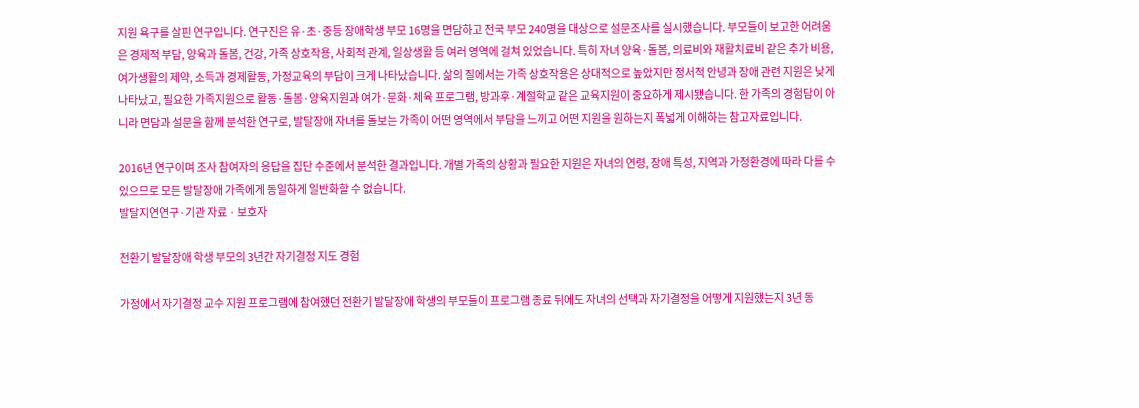지원 욕구를 살핀 연구입니다. 연구진은 유·초·중등 장애학생 부모 16명을 면담하고 전국 부모 240명을 대상으로 설문조사를 실시했습니다. 부모들이 보고한 어려움은 경제적 부담, 양육과 돌봄, 건강, 가족 상호작용, 사회적 관계, 일상생활 등 여러 영역에 걸쳐 있었습니다. 특히 자녀 양육·돌봄, 의료비와 재활치료비 같은 추가 비용, 여가생활의 제약, 소득과 경제활동, 가정교육의 부담이 크게 나타났습니다. 삶의 질에서는 가족 상호작용은 상대적으로 높았지만 정서적 안녕과 장애 관련 지원은 낮게 나타났고, 필요한 가족지원으로 활동·돌봄·양육지원과 여가·문화·체육 프로그램, 방과후·계절학교 같은 교육지원이 중요하게 제시됐습니다. 한 가족의 경험담이 아니라 면담과 설문을 함께 분석한 연구로, 발달장애 자녀를 돌보는 가족이 어떤 영역에서 부담을 느끼고 어떤 지원을 원하는지 폭넓게 이해하는 참고자료입니다.

2016년 연구이며 조사 참여자의 응답을 집단 수준에서 분석한 결과입니다. 개별 가족의 상황과 필요한 지원은 자녀의 연령, 장애 특성, 지역과 가정환경에 따라 다를 수 있으므로 모든 발달장애 가족에게 동일하게 일반화할 수 없습니다.
발달지연연구·기관 자료 · 보호자

전환기 발달장애 학생 부모의 3년간 자기결정 지도 경험

가정에서 자기결정 교수 지원 프로그램에 참여했던 전환기 발달장애 학생의 부모들이 프로그램 종료 뒤에도 자녀의 선택과 자기결정을 어떻게 지원했는지 3년 동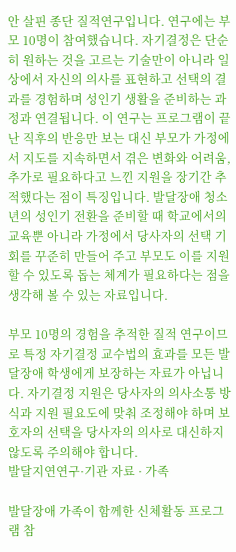안 살핀 종단 질적연구입니다. 연구에는 부모 10명이 참여했습니다. 자기결정은 단순히 원하는 것을 고르는 기술만이 아니라 일상에서 자신의 의사를 표현하고 선택의 결과를 경험하며 성인기 생활을 준비하는 과정과 연결됩니다. 이 연구는 프로그램이 끝난 직후의 반응만 보는 대신 부모가 가정에서 지도를 지속하면서 겪은 변화와 어려움, 추가로 필요하다고 느낀 지원을 장기간 추적했다는 점이 특징입니다. 발달장애 청소년의 성인기 전환을 준비할 때 학교에서의 교육뿐 아니라 가정에서 당사자의 선택 기회를 꾸준히 만들어 주고 부모도 이를 지원할 수 있도록 돕는 체계가 필요하다는 점을 생각해 볼 수 있는 자료입니다.

부모 10명의 경험을 추적한 질적 연구이므로 특정 자기결정 교수법의 효과를 모든 발달장애 학생에게 보장하는 자료가 아닙니다. 자기결정 지원은 당사자의 의사소통 방식과 지원 필요도에 맞춰 조정해야 하며 보호자의 선택을 당사자의 의사로 대신하지 않도록 주의해야 합니다.
발달지연연구·기관 자료 · 가족

발달장애 가족이 함께한 신체활동 프로그램 참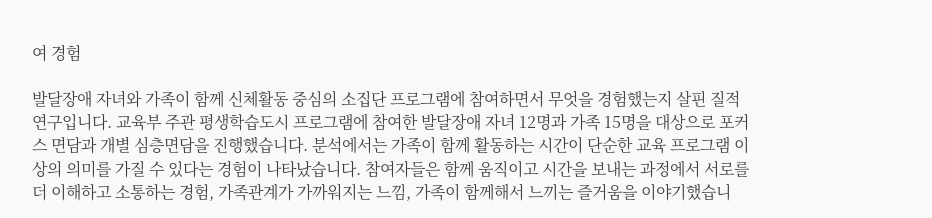여 경험

발달장애 자녀와 가족이 함께 신체활동 중심의 소집단 프로그램에 참여하면서 무엇을 경험했는지 살핀 질적 연구입니다. 교육부 주관 평생학습도시 프로그램에 참여한 발달장애 자녀 12명과 가족 15명을 대상으로 포커스 면담과 개별 심층면담을 진행했습니다. 분석에서는 가족이 함께 활동하는 시간이 단순한 교육 프로그램 이상의 의미를 가질 수 있다는 경험이 나타났습니다. 참여자들은 함께 움직이고 시간을 보내는 과정에서 서로를 더 이해하고 소통하는 경험, 가족관계가 가까워지는 느낌, 가족이 함께해서 느끼는 즐거움을 이야기했습니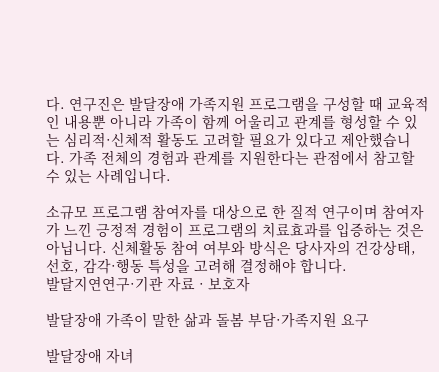다. 연구진은 발달장애 가족지원 프로그램을 구성할 때 교육적인 내용뿐 아니라 가족이 함께 어울리고 관계를 형성할 수 있는 심리적·신체적 활동도 고려할 필요가 있다고 제안했습니다. 가족 전체의 경험과 관계를 지원한다는 관점에서 참고할 수 있는 사례입니다.

소규모 프로그램 참여자를 대상으로 한 질적 연구이며 참여자가 느낀 긍정적 경험이 프로그램의 치료효과를 입증하는 것은 아닙니다. 신체활동 참여 여부와 방식은 당사자의 건강상태, 선호, 감각·행동 특성을 고려해 결정해야 합니다.
발달지연연구·기관 자료 · 보호자

발달장애 가족이 말한 삶과 돌봄 부담·가족지원 요구

발달장애 자녀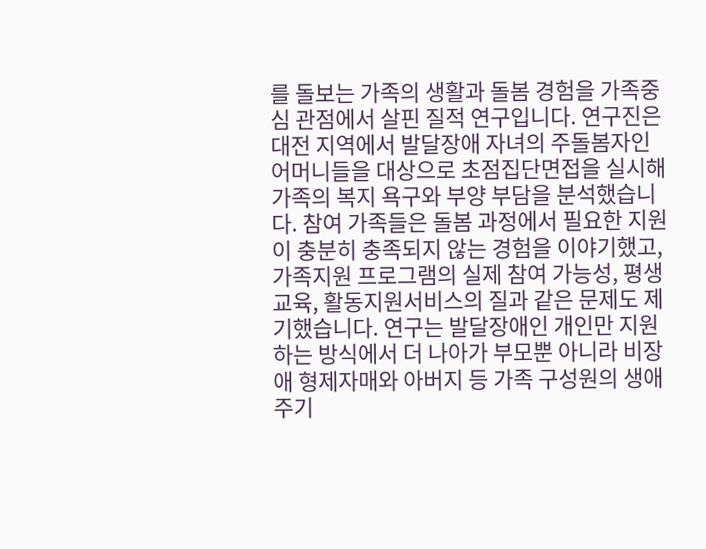를 돌보는 가족의 생활과 돌봄 경험을 가족중심 관점에서 살핀 질적 연구입니다. 연구진은 대전 지역에서 발달장애 자녀의 주돌봄자인 어머니들을 대상으로 초점집단면접을 실시해 가족의 복지 욕구와 부양 부담을 분석했습니다. 참여 가족들은 돌봄 과정에서 필요한 지원이 충분히 충족되지 않는 경험을 이야기했고, 가족지원 프로그램의 실제 참여 가능성, 평생교육, 활동지원서비스의 질과 같은 문제도 제기했습니다. 연구는 발달장애인 개인만 지원하는 방식에서 더 나아가 부모뿐 아니라 비장애 형제자매와 아버지 등 가족 구성원의 생애주기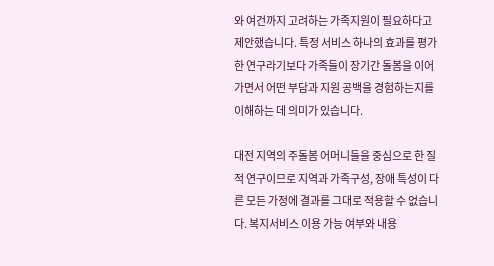와 여건까지 고려하는 가족지원이 필요하다고 제안했습니다. 특정 서비스 하나의 효과를 평가한 연구라기보다 가족들이 장기간 돌봄을 이어가면서 어떤 부담과 지원 공백을 경험하는지를 이해하는 데 의미가 있습니다.

대전 지역의 주돌봄 어머니들을 중심으로 한 질적 연구이므로 지역과 가족구성, 장애 특성이 다른 모든 가정에 결과를 그대로 적용할 수 없습니다. 복지서비스 이용 가능 여부와 내용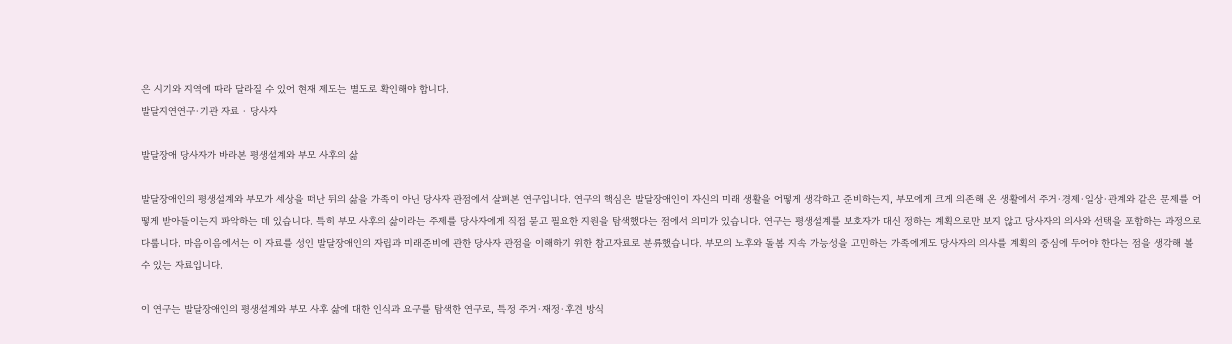은 시기와 지역에 따라 달라질 수 있어 현재 제도는 별도로 확인해야 합니다.
발달지연연구·기관 자료 · 당사자

발달장애 당사자가 바라본 평생설계와 부모 사후의 삶

발달장애인의 평생설계와 부모가 세상을 떠난 뒤의 삶을 가족이 아닌 당사자 관점에서 살펴본 연구입니다. 연구의 핵심은 발달장애인이 자신의 미래 생활을 어떻게 생각하고 준비하는지, 부모에게 크게 의존해 온 생활에서 주거·경제·일상·관계와 같은 문제를 어떻게 받아들이는지 파악하는 데 있습니다. 특히 부모 사후의 삶이라는 주제를 당사자에게 직접 묻고 필요한 지원을 탐색했다는 점에서 의미가 있습니다. 연구는 평생설계를 보호자가 대신 정하는 계획으로만 보지 않고 당사자의 의사와 선택을 포함하는 과정으로 다룹니다. 마음이음에서는 이 자료를 성인 발달장애인의 자립과 미래준비에 관한 당사자 관점을 이해하기 위한 참고자료로 분류했습니다. 부모의 노후와 돌봄 지속 가능성을 고민하는 가족에게도 당사자의 의사를 계획의 중심에 두어야 한다는 점을 생각해 볼 수 있는 자료입니다.

이 연구는 발달장애인의 평생설계와 부모 사후 삶에 대한 인식과 요구를 탐색한 연구로, 특정 주거·재정·후견 방식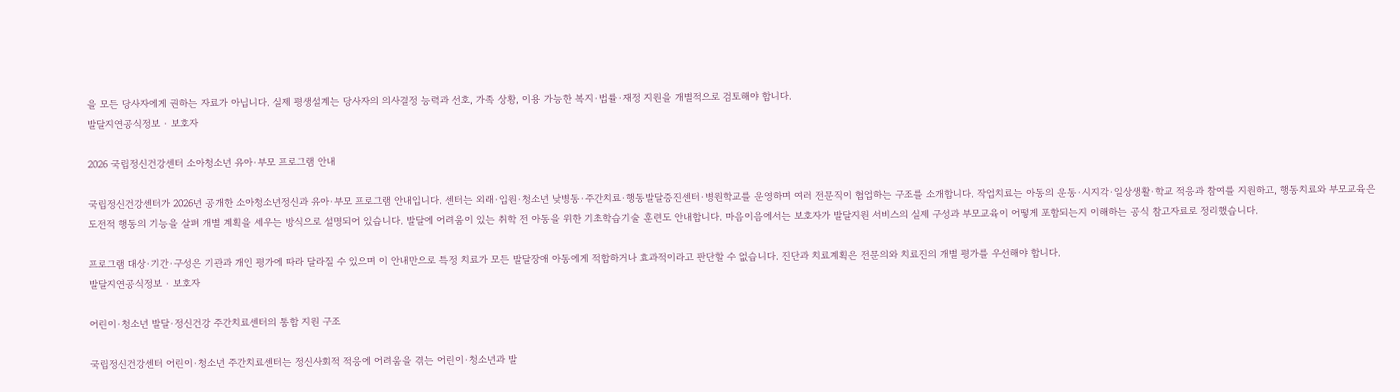을 모든 당사자에게 권하는 자료가 아닙니다. 실제 평생설계는 당사자의 의사결정 능력과 선호, 가족 상황, 이용 가능한 복지·법률·재정 지원을 개별적으로 검토해야 합니다.
발달지연공식정보 · 보호자

2026 국립정신건강센터 소아청소년 유아·부모 프로그램 안내

국립정신건강센터가 2026년 공개한 소아청소년정신과 유아·부모 프로그램 안내입니다. 센터는 외래·입원·청소년 낮병동·주간치료·행동발달증진센터·병원학교를 운영하며 여러 전문직이 협업하는 구조를 소개합니다. 작업치료는 아동의 운동·시지각·일상생활·학교 적응과 참여를 지원하고, 행동치료와 부모교육은 도전적 행동의 기능을 살펴 개별 계획을 세우는 방식으로 설명되어 있습니다. 발달에 어려움이 있는 취학 전 아동을 위한 기초학습기술 훈련도 안내합니다. 마음이음에서는 보호자가 발달지원 서비스의 실제 구성과 부모교육이 어떻게 포함되는지 이해하는 공식 참고자료로 정리했습니다.

프로그램 대상·기간·구성은 기관과 개인 평가에 따라 달라질 수 있으며 이 안내만으로 특정 치료가 모든 발달장애 아동에게 적합하거나 효과적이라고 판단할 수 없습니다. 진단과 치료계획은 전문의와 치료진의 개별 평가를 우선해야 합니다.
발달지연공식정보 · 보호자

어린이·청소년 발달·정신건강 주간치료센터의 통합 지원 구조

국립정신건강센터 어린이·청소년 주간치료센터는 정신사회적 적응에 어려움을 겪는 어린이·청소년과 발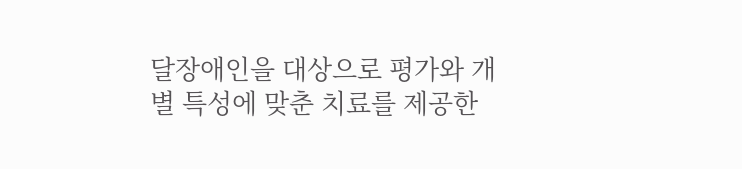달장애인을 대상으로 평가와 개별 특성에 맞춘 치료를 제공한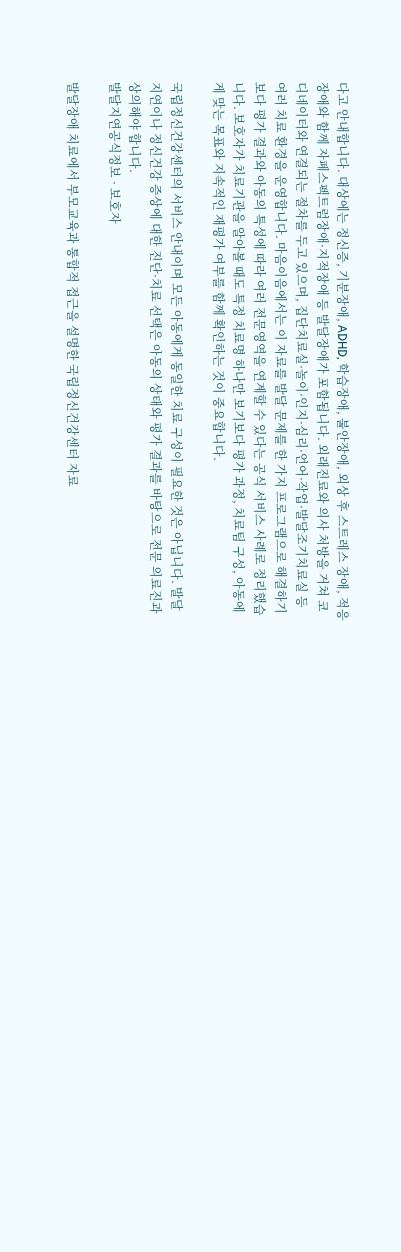다고 안내합니다. 대상에는 정신증, 기분장애, ADHD, 학습장애, 불안장애, 외상 후 스트레스 장애, 적응장애와 함께 자폐스펙트럼장애·지적장애 등 발달장애가 포함됩니다. 외래진료와 의사 처방을 거쳐 코디네이터와 연결되는 절차를 두고 있으며, 집단치료실·놀이·인지·심리·언어·작업·발달조기치료실 등 여러 치료 환경을 운영합니다. 마음이음에서는 이 자료를 발달 문제를 한 가지 프로그램으로 해결하기보다 평가 결과와 아동의 특성에 따라 여러 전문영역을 연계할 수 있다는 공식 서비스 사례로 정리했습니다. 보호자가 치료기관을 알아볼 때도 특정 치료명 하나만 보기보다 평가 과정, 치료팀 구성, 아동에게 맞는 목표와 지속적인 재평가 여부를 함께 확인하는 것이 중요합니다.

국립정신건강센터의 서비스 안내이며 모든 아동에게 동일한 치료 구성이 필요한 것은 아닙니다. 발달지연이나 정신건강 증상에 대한 진단·치료 선택은 아동의 상태와 평가 결과를 바탕으로 전문 의료진과 상의해야 합니다.
발달지연공식정보 · 보호자

발달장애 치료에서 부모교육과 통합적 접근을 설명한 국립정신건강센터 자료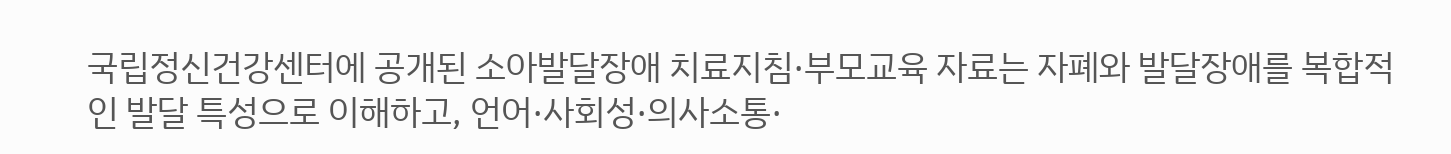국립정신건강센터에 공개된 소아발달장애 치료지침·부모교육 자료는 자폐와 발달장애를 복합적인 발달 특성으로 이해하고, 언어·사회성·의사소통·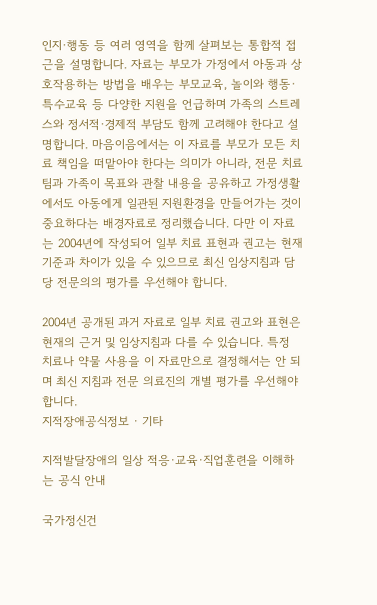인지·행동 등 여러 영역을 함께 살펴보는 통합적 접근을 설명합니다. 자료는 부모가 가정에서 아동과 상호작용하는 방법을 배우는 부모교육, 놀이와 행동·특수교육 등 다양한 지원을 언급하며 가족의 스트레스와 정서적·경제적 부담도 함께 고려해야 한다고 설명합니다. 마음이음에서는 이 자료를 부모가 모든 치료 책임을 떠맡아야 한다는 의미가 아니라, 전문 치료팀과 가족이 목표와 관찰 내용을 공유하고 가정생활에서도 아동에게 일관된 지원환경을 만들어가는 것이 중요하다는 배경자료로 정리했습니다. 다만 이 자료는 2004년에 작성되어 일부 치료 표현과 권고는 현재 기준과 차이가 있을 수 있으므로 최신 임상지침과 담당 전문의의 평가를 우선해야 합니다.

2004년 공개된 과거 자료로 일부 치료 권고와 표현은 현재의 근거 및 임상지침과 다를 수 있습니다. 특정 치료나 약물 사용을 이 자료만으로 결정해서는 안 되며 최신 지침과 전문 의료진의 개별 평가를 우선해야 합니다.
지적장애공식정보 · 기타

지적발달장애의 일상 적응·교육·직업훈련을 이해하는 공식 안내

국가정신건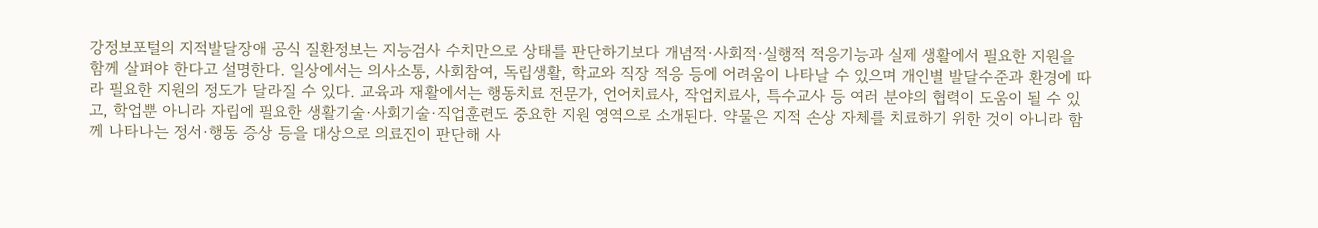강정보포털의 지적발달장애 공식 질환정보는 지능검사 수치만으로 상태를 판단하기보다 개념적·사회적·실행적 적응기능과 실제 생활에서 필요한 지원을 함께 살펴야 한다고 설명한다. 일상에서는 의사소통, 사회참여, 독립생활, 학교와 직장 적응 등에 어려움이 나타날 수 있으며 개인별 발달수준과 환경에 따라 필요한 지원의 정도가 달라질 수 있다. 교육과 재활에서는 행동치료 전문가, 언어치료사, 작업치료사, 특수교사 등 여러 분야의 협력이 도움이 될 수 있고, 학업뿐 아니라 자립에 필요한 생활기술·사회기술·직업훈련도 중요한 지원 영역으로 소개된다. 약물은 지적 손상 자체를 치료하기 위한 것이 아니라 함께 나타나는 정서·행동 증상 등을 대상으로 의료진이 판단해 사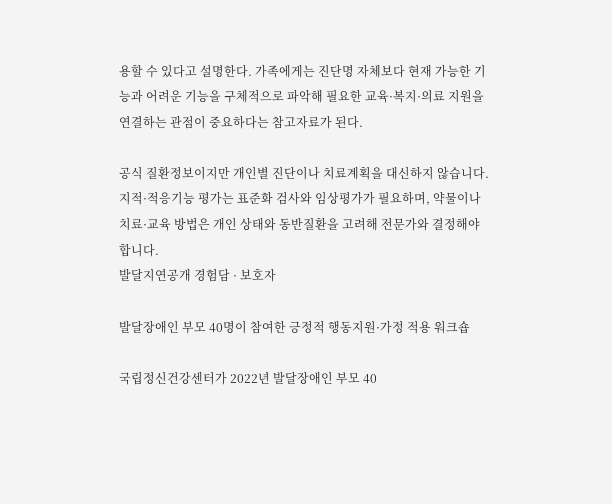용할 수 있다고 설명한다. 가족에게는 진단명 자체보다 현재 가능한 기능과 어려운 기능을 구체적으로 파악해 필요한 교육·복지·의료 지원을 연결하는 관점이 중요하다는 참고자료가 된다.

공식 질환정보이지만 개인별 진단이나 치료계획을 대신하지 않습니다. 지적·적응기능 평가는 표준화 검사와 임상평가가 필요하며, 약물이나 치료·교육 방법은 개인 상태와 동반질환을 고려해 전문가와 결정해야 합니다.
발달지연공개 경험담 · 보호자

발달장애인 부모 40명이 참여한 긍정적 행동지원·가정 적용 워크숍

국립정신건강센터가 2022년 발달장애인 부모 40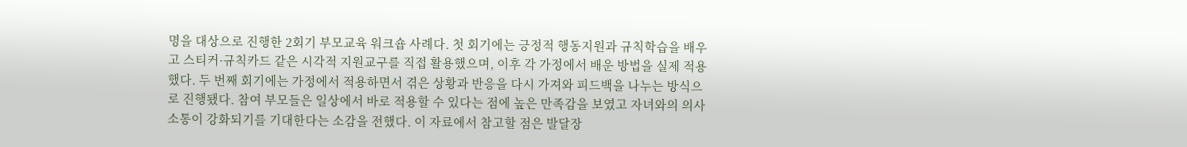명을 대상으로 진행한 2회기 부모교육 워크숍 사례다. 첫 회기에는 긍정적 행동지원과 규칙학습을 배우고 스티커·규칙카드 같은 시각적 지원교구를 직접 활용했으며, 이후 각 가정에서 배운 방법을 실제 적용했다. 두 번째 회기에는 가정에서 적용하면서 겪은 상황과 반응을 다시 가져와 피드백을 나누는 방식으로 진행됐다. 참여 부모들은 일상에서 바로 적용할 수 있다는 점에 높은 만족감을 보였고 자녀와의 의사소통이 강화되기를 기대한다는 소감을 전했다. 이 자료에서 참고할 점은 발달장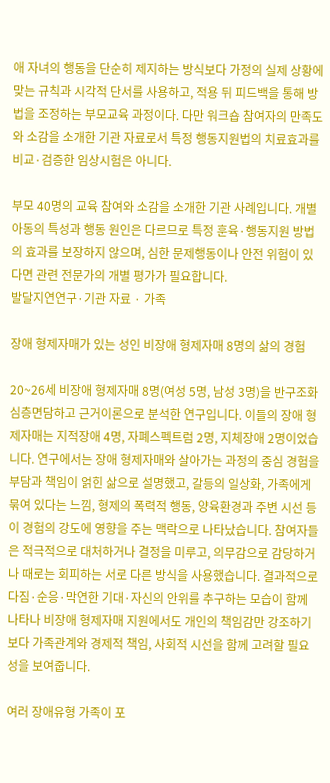애 자녀의 행동을 단순히 제지하는 방식보다 가정의 실제 상황에 맞는 규칙과 시각적 단서를 사용하고, 적용 뒤 피드백을 통해 방법을 조정하는 부모교육 과정이다. 다만 워크숍 참여자의 만족도와 소감을 소개한 기관 자료로서 특정 행동지원법의 치료효과를 비교·검증한 임상시험은 아니다.

부모 40명의 교육 참여와 소감을 소개한 기관 사례입니다. 개별 아동의 특성과 행동 원인은 다르므로 특정 훈육·행동지원 방법의 효과를 보장하지 않으며, 심한 문제행동이나 안전 위험이 있다면 관련 전문가의 개별 평가가 필요합니다.
발달지연연구·기관 자료 · 가족

장애 형제자매가 있는 성인 비장애 형제자매 8명의 삶의 경험

20~26세 비장애 형제자매 8명(여성 5명, 남성 3명)을 반구조화 심층면담하고 근거이론으로 분석한 연구입니다. 이들의 장애 형제자매는 지적장애 4명, 자폐스펙트럼 2명, 지체장애 2명이었습니다. 연구에서는 장애 형제자매와 살아가는 과정의 중심 경험을 부담과 책임이 얽힌 삶으로 설명했고, 갈등의 일상화, 가족에게 묶여 있다는 느낌, 형제의 폭력적 행동, 양육환경과 주변 시선 등이 경험의 강도에 영향을 주는 맥락으로 나타났습니다. 참여자들은 적극적으로 대처하거나 결정을 미루고, 의무감으로 감당하거나 때로는 회피하는 서로 다른 방식을 사용했습니다. 결과적으로 다짐·순응·막연한 기대·자신의 안위를 추구하는 모습이 함께 나타나 비장애 형제자매 지원에서도 개인의 책임감만 강조하기보다 가족관계와 경제적 책임, 사회적 시선을 함께 고려할 필요성을 보여줍니다.

여러 장애유형 가족이 포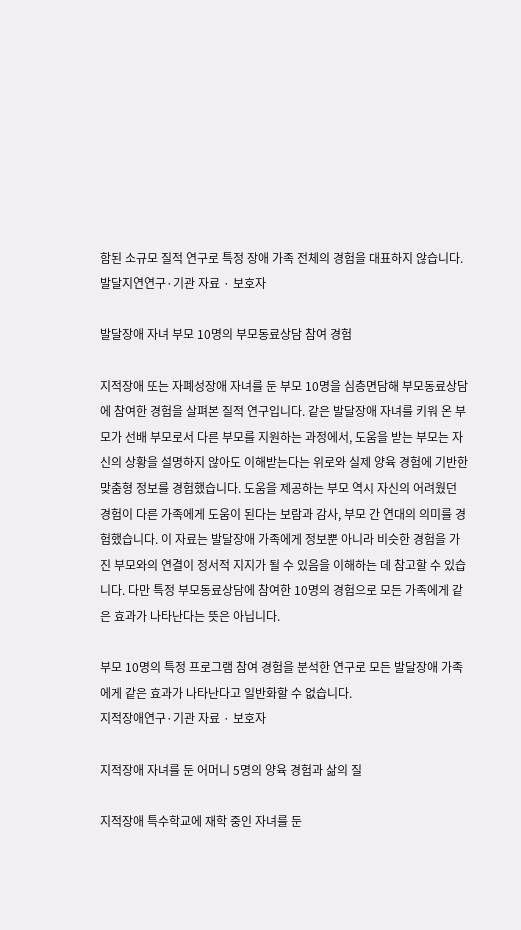함된 소규모 질적 연구로 특정 장애 가족 전체의 경험을 대표하지 않습니다.
발달지연연구·기관 자료 · 보호자

발달장애 자녀 부모 10명의 부모동료상담 참여 경험

지적장애 또는 자폐성장애 자녀를 둔 부모 10명을 심층면담해 부모동료상담에 참여한 경험을 살펴본 질적 연구입니다. 같은 발달장애 자녀를 키워 온 부모가 선배 부모로서 다른 부모를 지원하는 과정에서, 도움을 받는 부모는 자신의 상황을 설명하지 않아도 이해받는다는 위로와 실제 양육 경험에 기반한 맞춤형 정보를 경험했습니다. 도움을 제공하는 부모 역시 자신의 어려웠던 경험이 다른 가족에게 도움이 된다는 보람과 감사, 부모 간 연대의 의미를 경험했습니다. 이 자료는 발달장애 가족에게 정보뿐 아니라 비슷한 경험을 가진 부모와의 연결이 정서적 지지가 될 수 있음을 이해하는 데 참고할 수 있습니다. 다만 특정 부모동료상담에 참여한 10명의 경험으로 모든 가족에게 같은 효과가 나타난다는 뜻은 아닙니다.

부모 10명의 특정 프로그램 참여 경험을 분석한 연구로 모든 발달장애 가족에게 같은 효과가 나타난다고 일반화할 수 없습니다.
지적장애연구·기관 자료 · 보호자

지적장애 자녀를 둔 어머니 5명의 양육 경험과 삶의 질

지적장애 특수학교에 재학 중인 자녀를 둔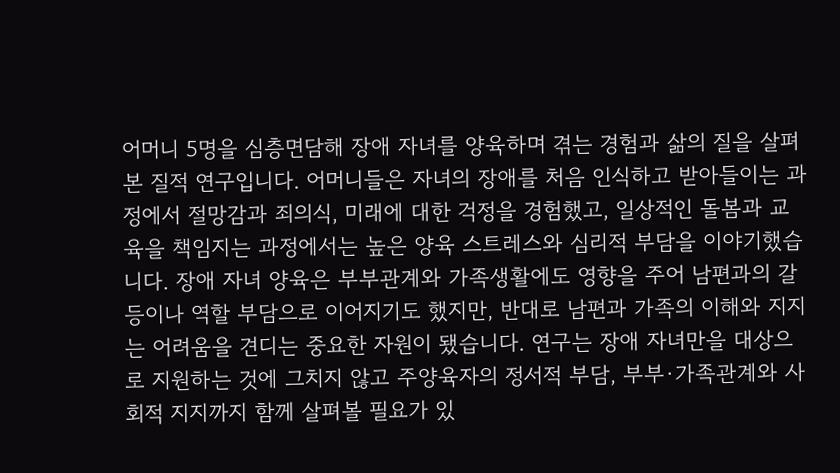어머니 5명을 심층면담해 장애 자녀를 양육하며 겪는 경험과 삶의 질을 살펴본 질적 연구입니다. 어머니들은 자녀의 장애를 처음 인식하고 받아들이는 과정에서 절망감과 죄의식, 미래에 대한 걱정을 경험했고, 일상적인 돌봄과 교육을 책임지는 과정에서는 높은 양육 스트레스와 심리적 부담을 이야기했습니다. 장애 자녀 양육은 부부관계와 가족생활에도 영향을 주어 남편과의 갈등이나 역할 부담으로 이어지기도 했지만, 반대로 남편과 가족의 이해와 지지는 어려움을 견디는 중요한 자원이 됐습니다. 연구는 장애 자녀만을 대상으로 지원하는 것에 그치지 않고 주양육자의 정서적 부담, 부부·가족관계와 사회적 지지까지 함께 살펴볼 필요가 있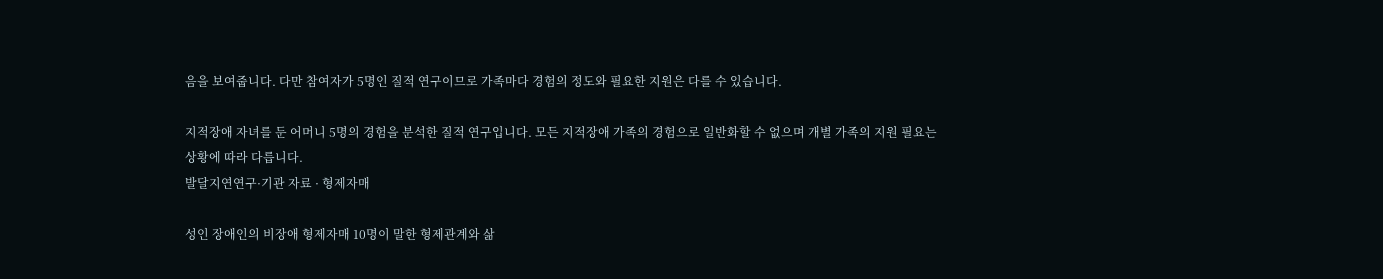음을 보여줍니다. 다만 참여자가 5명인 질적 연구이므로 가족마다 경험의 정도와 필요한 지원은 다를 수 있습니다.

지적장애 자녀를 둔 어머니 5명의 경험을 분석한 질적 연구입니다. 모든 지적장애 가족의 경험으로 일반화할 수 없으며 개별 가족의 지원 필요는 상황에 따라 다릅니다.
발달지연연구·기관 자료 · 형제자매

성인 장애인의 비장애 형제자매 10명이 말한 형제관계와 삶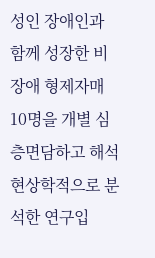성인 장애인과 함께 성장한 비장애 형제자매 10명을 개별 심층면담하고 해석현상학적으로 분석한 연구입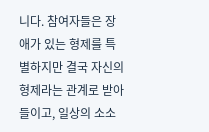니다. 참여자들은 장애가 있는 형제를 특별하지만 결국 자신의 형제라는 관계로 받아들이고, 일상의 소소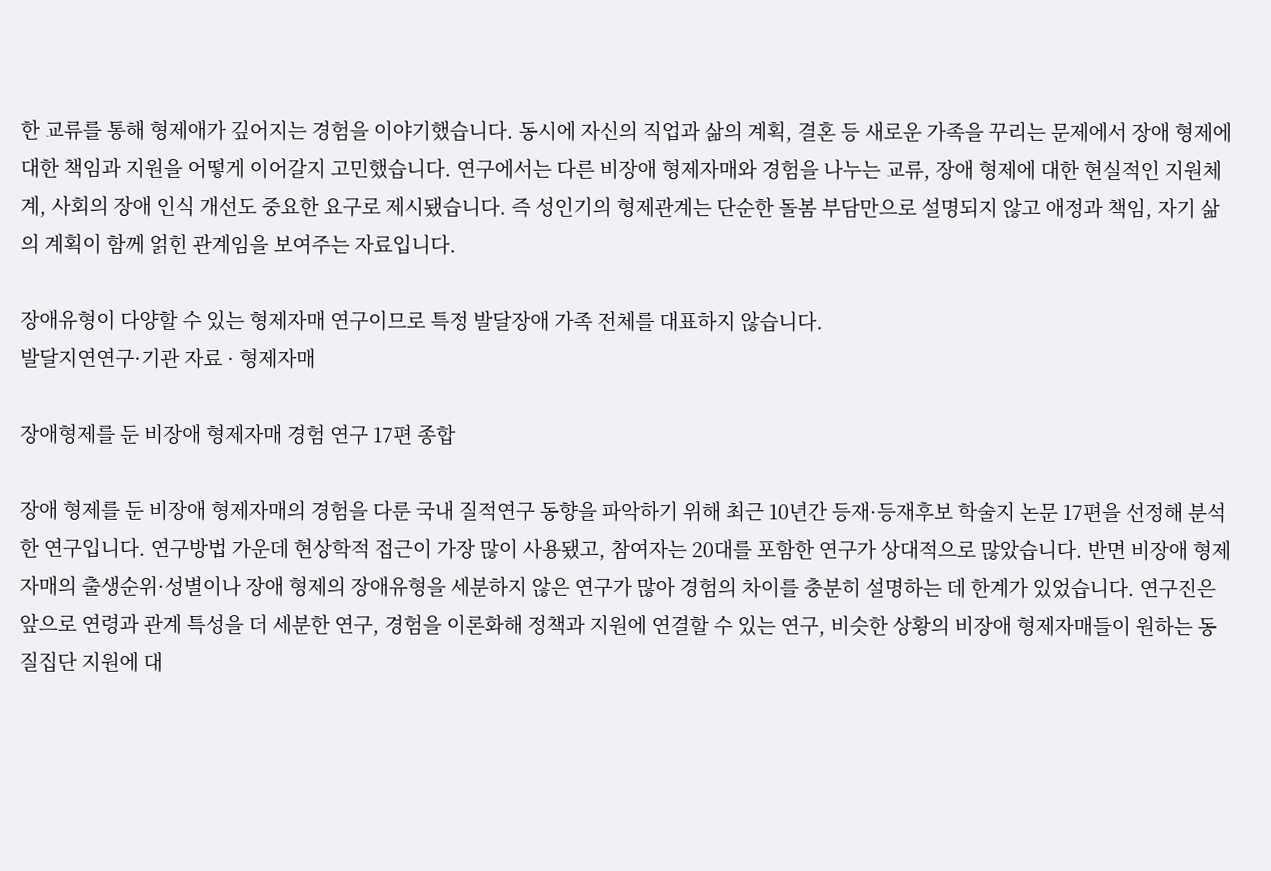한 교류를 통해 형제애가 깊어지는 경험을 이야기했습니다. 동시에 자신의 직업과 삶의 계획, 결혼 등 새로운 가족을 꾸리는 문제에서 장애 형제에 대한 책임과 지원을 어떻게 이어갈지 고민했습니다. 연구에서는 다른 비장애 형제자매와 경험을 나누는 교류, 장애 형제에 대한 현실적인 지원체계, 사회의 장애 인식 개선도 중요한 요구로 제시됐습니다. 즉 성인기의 형제관계는 단순한 돌봄 부담만으로 설명되지 않고 애정과 책임, 자기 삶의 계획이 함께 얽힌 관계임을 보여주는 자료입니다.

장애유형이 다양할 수 있는 형제자매 연구이므로 특정 발달장애 가족 전체를 대표하지 않습니다.
발달지연연구·기관 자료 · 형제자매

장애형제를 둔 비장애 형제자매 경험 연구 17편 종합

장애 형제를 둔 비장애 형제자매의 경험을 다룬 국내 질적연구 동향을 파악하기 위해 최근 10년간 등재·등재후보 학술지 논문 17편을 선정해 분석한 연구입니다. 연구방법 가운데 현상학적 접근이 가장 많이 사용됐고, 참여자는 20대를 포함한 연구가 상대적으로 많았습니다. 반면 비장애 형제자매의 출생순위·성별이나 장애 형제의 장애유형을 세분하지 않은 연구가 많아 경험의 차이를 충분히 설명하는 데 한계가 있었습니다. 연구진은 앞으로 연령과 관계 특성을 더 세분한 연구, 경험을 이론화해 정책과 지원에 연결할 수 있는 연구, 비슷한 상황의 비장애 형제자매들이 원하는 동질집단 지원에 대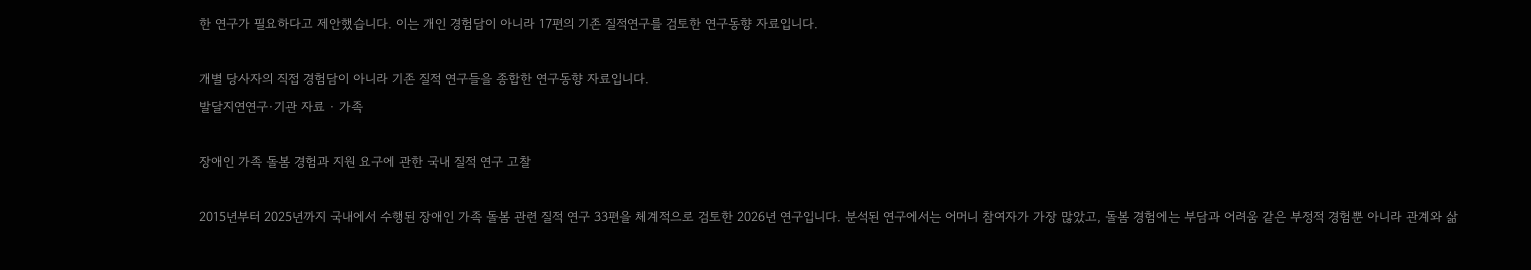한 연구가 필요하다고 제안했습니다. 이는 개인 경험담이 아니라 17편의 기존 질적연구를 검토한 연구동향 자료입니다.

개별 당사자의 직접 경험담이 아니라 기존 질적 연구들을 종합한 연구동향 자료입니다.
발달지연연구·기관 자료 · 가족

장애인 가족 돌봄 경험과 지원 요구에 관한 국내 질적 연구 고찰

2015년부터 2025년까지 국내에서 수행된 장애인 가족 돌봄 관련 질적 연구 33편을 체계적으로 검토한 2026년 연구입니다. 분석된 연구에서는 어머니 참여자가 가장 많았고, 돌봄 경험에는 부담과 어려움 같은 부정적 경험뿐 아니라 관계와 삶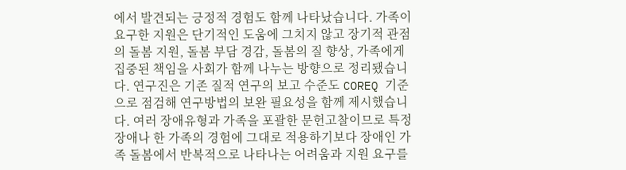에서 발견되는 긍정적 경험도 함께 나타났습니다. 가족이 요구한 지원은 단기적인 도움에 그치지 않고 장기적 관점의 돌봄 지원, 돌봄 부담 경감, 돌봄의 질 향상, 가족에게 집중된 책임을 사회가 함께 나누는 방향으로 정리됐습니다. 연구진은 기존 질적 연구의 보고 수준도 COREQ 기준으로 점검해 연구방법의 보완 필요성을 함께 제시했습니다. 여러 장애유형과 가족을 포괄한 문헌고찰이므로 특정 장애나 한 가족의 경험에 그대로 적용하기보다 장애인 가족 돌봄에서 반복적으로 나타나는 어려움과 지원 요구를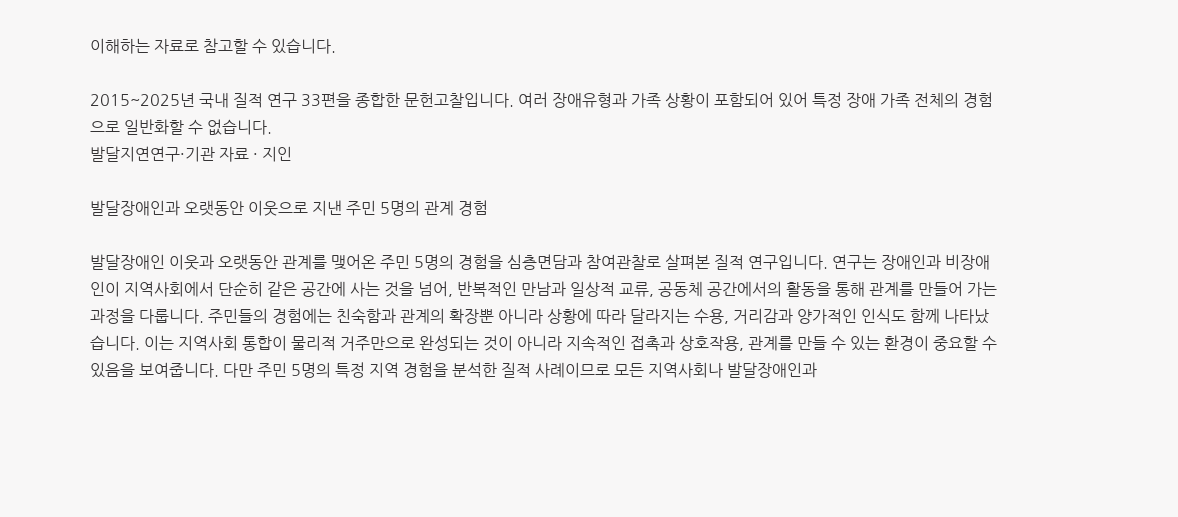이해하는 자료로 참고할 수 있습니다.

2015~2025년 국내 질적 연구 33편을 종합한 문헌고찰입니다. 여러 장애유형과 가족 상황이 포함되어 있어 특정 장애 가족 전체의 경험으로 일반화할 수 없습니다.
발달지연연구·기관 자료 · 지인

발달장애인과 오랫동안 이웃으로 지낸 주민 5명의 관계 경험

발달장애인 이웃과 오랫동안 관계를 맺어온 주민 5명의 경험을 심층면담과 참여관찰로 살펴본 질적 연구입니다. 연구는 장애인과 비장애인이 지역사회에서 단순히 같은 공간에 사는 것을 넘어, 반복적인 만남과 일상적 교류, 공동체 공간에서의 활동을 통해 관계를 만들어 가는 과정을 다룹니다. 주민들의 경험에는 친숙함과 관계의 확장뿐 아니라 상황에 따라 달라지는 수용, 거리감과 양가적인 인식도 함께 나타났습니다. 이는 지역사회 통합이 물리적 거주만으로 완성되는 것이 아니라 지속적인 접촉과 상호작용, 관계를 만들 수 있는 환경이 중요할 수 있음을 보여줍니다. 다만 주민 5명의 특정 지역 경험을 분석한 질적 사례이므로 모든 지역사회나 발달장애인과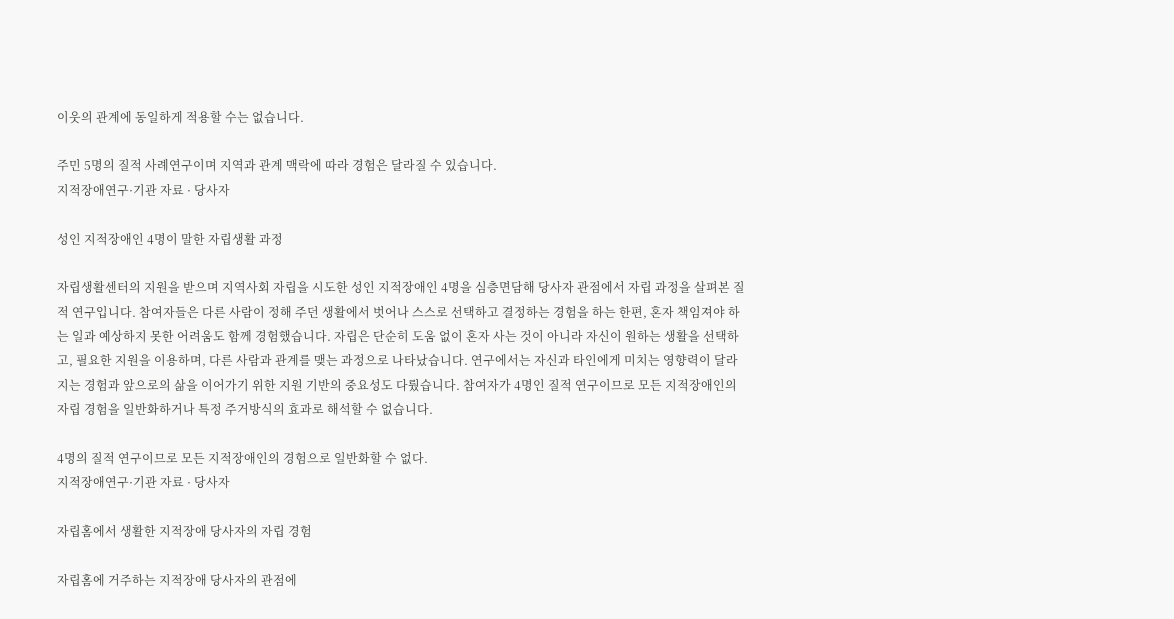이웃의 관계에 동일하게 적용할 수는 없습니다.

주민 5명의 질적 사례연구이며 지역과 관계 맥락에 따라 경험은 달라질 수 있습니다.
지적장애연구·기관 자료 · 당사자

성인 지적장애인 4명이 말한 자립생활 과정

자립생활센터의 지원을 받으며 지역사회 자립을 시도한 성인 지적장애인 4명을 심층면담해 당사자 관점에서 자립 과정을 살펴본 질적 연구입니다. 참여자들은 다른 사람이 정해 주던 생활에서 벗어나 스스로 선택하고 결정하는 경험을 하는 한편, 혼자 책임져야 하는 일과 예상하지 못한 어려움도 함께 경험했습니다. 자립은 단순히 도움 없이 혼자 사는 것이 아니라 자신이 원하는 생활을 선택하고, 필요한 지원을 이용하며, 다른 사람과 관계를 맺는 과정으로 나타났습니다. 연구에서는 자신과 타인에게 미치는 영향력이 달라지는 경험과 앞으로의 삶을 이어가기 위한 지원 기반의 중요성도 다뤘습니다. 참여자가 4명인 질적 연구이므로 모든 지적장애인의 자립 경험을 일반화하거나 특정 주거방식의 효과로 해석할 수 없습니다.

4명의 질적 연구이므로 모든 지적장애인의 경험으로 일반화할 수 없다.
지적장애연구·기관 자료 · 당사자

자립홈에서 생활한 지적장애 당사자의 자립 경험

자립홈에 거주하는 지적장애 당사자의 관점에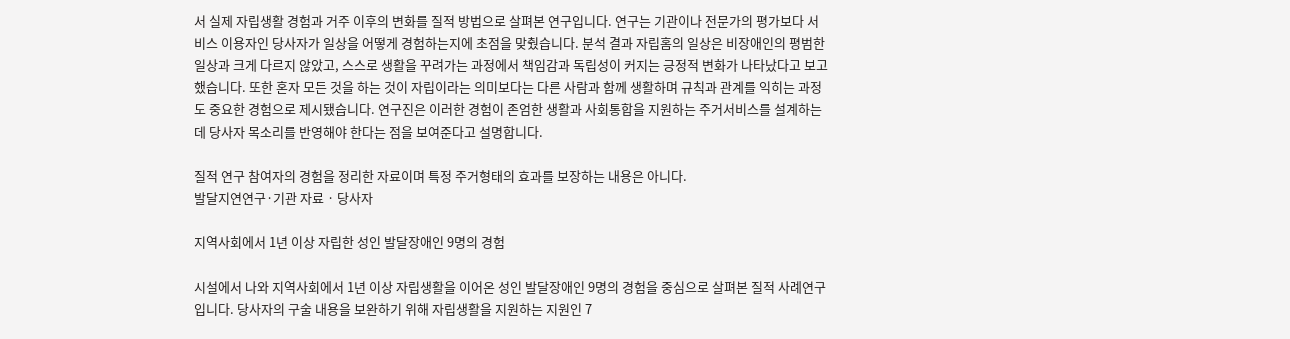서 실제 자립생활 경험과 거주 이후의 변화를 질적 방법으로 살펴본 연구입니다. 연구는 기관이나 전문가의 평가보다 서비스 이용자인 당사자가 일상을 어떻게 경험하는지에 초점을 맞췄습니다. 분석 결과 자립홈의 일상은 비장애인의 평범한 일상과 크게 다르지 않았고, 스스로 생활을 꾸려가는 과정에서 책임감과 독립성이 커지는 긍정적 변화가 나타났다고 보고했습니다. 또한 혼자 모든 것을 하는 것이 자립이라는 의미보다는 다른 사람과 함께 생활하며 규칙과 관계를 익히는 과정도 중요한 경험으로 제시됐습니다. 연구진은 이러한 경험이 존엄한 생활과 사회통합을 지원하는 주거서비스를 설계하는 데 당사자 목소리를 반영해야 한다는 점을 보여준다고 설명합니다.

질적 연구 참여자의 경험을 정리한 자료이며 특정 주거형태의 효과를 보장하는 내용은 아니다.
발달지연연구·기관 자료 · 당사자

지역사회에서 1년 이상 자립한 성인 발달장애인 9명의 경험

시설에서 나와 지역사회에서 1년 이상 자립생활을 이어온 성인 발달장애인 9명의 경험을 중심으로 살펴본 질적 사례연구입니다. 당사자의 구술 내용을 보완하기 위해 자립생활을 지원하는 지원인 7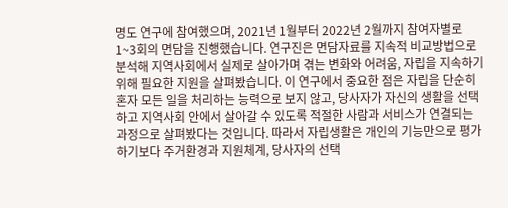명도 연구에 참여했으며, 2021년 1월부터 2022년 2월까지 참여자별로 1~3회의 면담을 진행했습니다. 연구진은 면담자료를 지속적 비교방법으로 분석해 지역사회에서 실제로 살아가며 겪는 변화와 어려움, 자립을 지속하기 위해 필요한 지원을 살펴봤습니다. 이 연구에서 중요한 점은 자립을 단순히 혼자 모든 일을 처리하는 능력으로 보지 않고, 당사자가 자신의 생활을 선택하고 지역사회 안에서 살아갈 수 있도록 적절한 사람과 서비스가 연결되는 과정으로 살펴봤다는 것입니다. 따라서 자립생활은 개인의 기능만으로 평가하기보다 주거환경과 지원체계, 당사자의 선택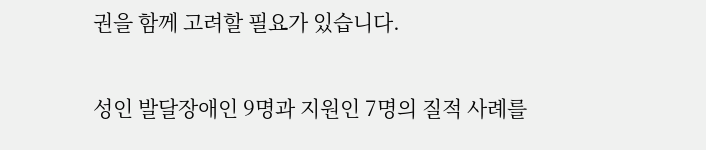권을 함께 고려할 필요가 있습니다.

성인 발달장애인 9명과 지원인 7명의 질적 사례를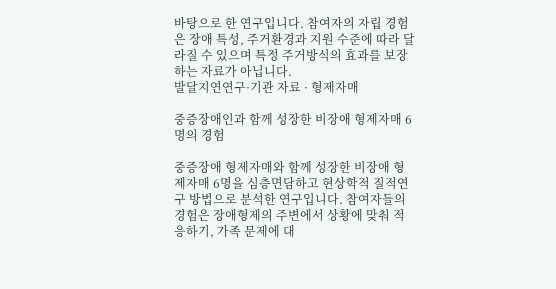바탕으로 한 연구입니다. 참여자의 자립 경험은 장애 특성, 주거환경과 지원 수준에 따라 달라질 수 있으며 특정 주거방식의 효과를 보장하는 자료가 아닙니다.
발달지연연구·기관 자료 · 형제자매

중증장애인과 함께 성장한 비장애 형제자매 6명의 경험

중증장애 형제자매와 함께 성장한 비장애 형제자매 6명을 심층면담하고 현상학적 질적연구 방법으로 분석한 연구입니다. 참여자들의 경험은 장애형제의 주변에서 상황에 맞춰 적응하기, 가족 문제에 대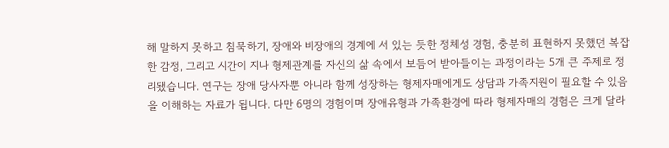해 말하지 못하고 침묵하기, 장애와 비장애의 경계에 서 있는 듯한 정체성 경험, 충분히 표현하지 못했던 복잡한 감정, 그리고 시간이 지나 형제관계를 자신의 삶 속에서 보듬어 받아들이는 과정이라는 5개 큰 주제로 정리됐습니다. 연구는 장애 당사자뿐 아니라 함께 성장하는 형제자매에게도 상담과 가족지원이 필요할 수 있음을 이해하는 자료가 됩니다. 다만 6명의 경험이며 장애유형과 가족환경에 따라 형제자매의 경험은 크게 달라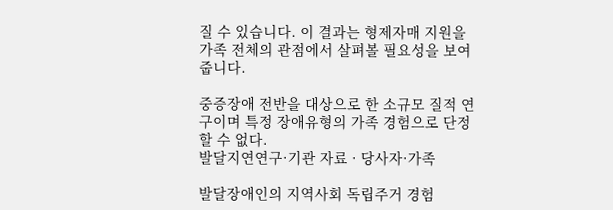질 수 있습니다. 이 결과는 형제자매 지원을 가족 전체의 관점에서 살펴볼 필요성을 보여줍니다.

중증장애 전반을 대상으로 한 소규모 질적 연구이며 특정 장애유형의 가족 경험으로 단정할 수 없다.
발달지연연구·기관 자료 · 당사자·가족

발달장애인의 지역사회 독립주거 경험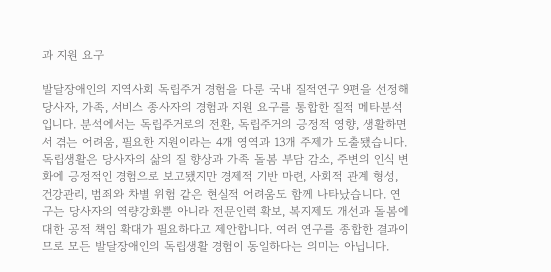과 지원 요구

발달장애인의 지역사회 독립주거 경험을 다룬 국내 질적연구 9편을 선정해 당사자, 가족, 서비스 종사자의 경험과 지원 요구를 통합한 질적 메타분석입니다. 분석에서는 독립주거로의 전환, 독립주거의 긍정적 영향, 생활하면서 겪는 어려움, 필요한 지원이라는 4개 영역과 13개 주제가 도출됐습니다. 독립생활은 당사자의 삶의 질 향상과 가족 돌봄 부담 감소, 주변의 인식 변화에 긍정적인 경험으로 보고됐지만 경제적 기반 마련, 사회적 관계 형성, 건강관리, 범죄와 차별 위험 같은 현실적 어려움도 함께 나타났습니다. 연구는 당사자의 역량강화뿐 아니라 전문인력 확보, 복지제도 개선과 돌봄에 대한 공적 책임 확대가 필요하다고 제안합니다. 여러 연구를 종합한 결과이므로 모든 발달장애인의 독립생활 경험이 동일하다는 의미는 아닙니다.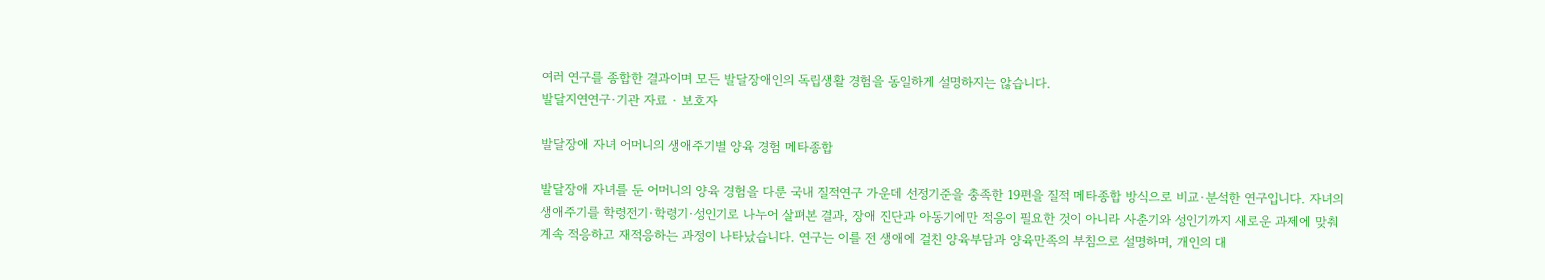여러 연구를 종합한 결과이며 모든 발달장애인의 독립생활 경험을 동일하게 설명하지는 않습니다.
발달지연연구·기관 자료 · 보호자

발달장애 자녀 어머니의 생애주기별 양육 경험 메타종합

발달장애 자녀를 둔 어머니의 양육 경험을 다룬 국내 질적연구 가운데 선정기준을 충족한 19편을 질적 메타종합 방식으로 비교·분석한 연구입니다. 자녀의 생애주기를 학령전기·학령기·성인기로 나누어 살펴본 결과, 장애 진단과 아동기에만 적응이 필요한 것이 아니라 사춘기와 성인기까지 새로운 과제에 맞춰 계속 적응하고 재적응하는 과정이 나타났습니다. 연구는 이를 전 생애에 걸친 양육부담과 양육만족의 부침으로 설명하며, 개인의 대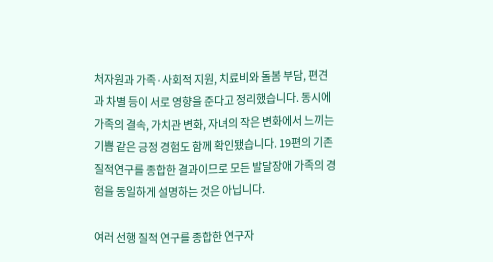처자원과 가족·사회적 지원, 치료비와 돌봄 부담, 편견과 차별 등이 서로 영향을 준다고 정리했습니다. 동시에 가족의 결속, 가치관 변화, 자녀의 작은 변화에서 느끼는 기쁨 같은 긍정 경험도 함께 확인됐습니다. 19편의 기존 질적연구를 종합한 결과이므로 모든 발달장애 가족의 경험을 동일하게 설명하는 것은 아닙니다.

여러 선행 질적 연구를 종합한 연구자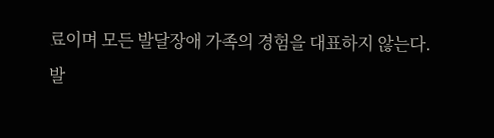료이며 모든 발달장애 가족의 경험을 대표하지 않는다.
발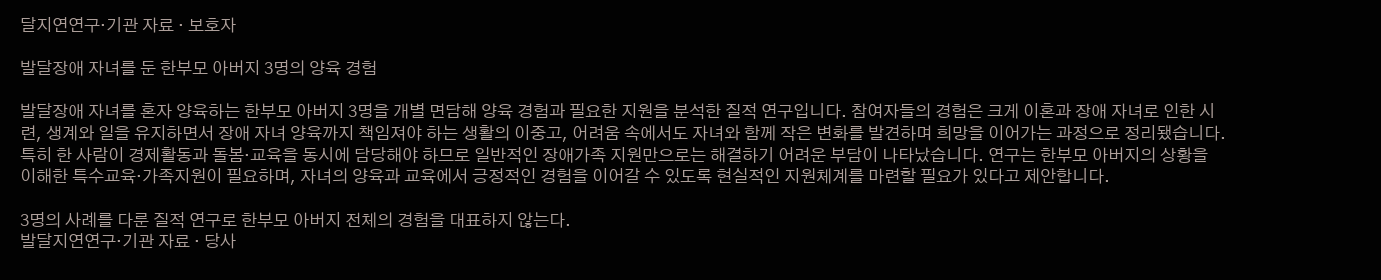달지연연구·기관 자료 · 보호자

발달장애 자녀를 둔 한부모 아버지 3명의 양육 경험

발달장애 자녀를 혼자 양육하는 한부모 아버지 3명을 개별 면담해 양육 경험과 필요한 지원을 분석한 질적 연구입니다. 참여자들의 경험은 크게 이혼과 장애 자녀로 인한 시련, 생계와 일을 유지하면서 장애 자녀 양육까지 책임져야 하는 생활의 이중고, 어려움 속에서도 자녀와 함께 작은 변화를 발견하며 희망을 이어가는 과정으로 정리됐습니다. 특히 한 사람이 경제활동과 돌봄·교육을 동시에 담당해야 하므로 일반적인 장애가족 지원만으로는 해결하기 어려운 부담이 나타났습니다. 연구는 한부모 아버지의 상황을 이해한 특수교육·가족지원이 필요하며, 자녀의 양육과 교육에서 긍정적인 경험을 이어갈 수 있도록 현실적인 지원체계를 마련할 필요가 있다고 제안합니다.

3명의 사례를 다룬 질적 연구로 한부모 아버지 전체의 경험을 대표하지 않는다.
발달지연연구·기관 자료 · 당사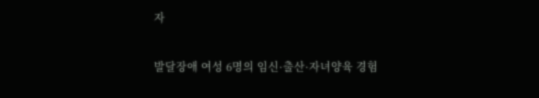자

발달장애 여성 6명의 임신·출산·자녀양육 경험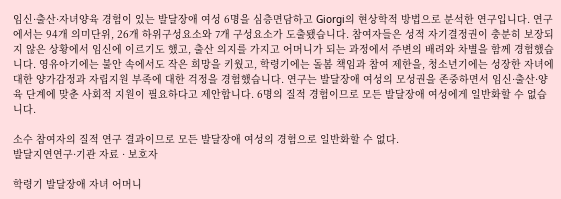임신·출산·자녀양육 경험이 있는 발달장애 여성 6명을 심층면담하고 Giorgi의 현상학적 방법으로 분석한 연구입니다. 연구에서는 94개 의미단위, 26개 하위구성요소와 7개 구성요소가 도출됐습니다. 참여자들은 성적 자기결정권이 충분히 보장되지 않은 상황에서 임신에 이르기도 했고, 출산 의지를 가지고 어머니가 되는 과정에서 주변의 배려와 차별을 함께 경험했습니다. 영유아기에는 불안 속에서도 작은 희망을 키웠고, 학령기에는 돌봄 책임과 참여 제한을, 청소년기에는 성장한 자녀에 대한 양가감정과 자립지원 부족에 대한 걱정을 경험했습니다. 연구는 발달장애 여성의 모성권을 존중하면서 임신·출산·양육 단계에 맞춘 사회적 지원이 필요하다고 제안합니다. 6명의 질적 경험이므로 모든 발달장애 여성에게 일반화할 수 없습니다.

소수 참여자의 질적 연구 결과이므로 모든 발달장애 여성의 경험으로 일반화할 수 없다.
발달지연연구·기관 자료 · 보호자

학령기 발달장애 자녀 어머니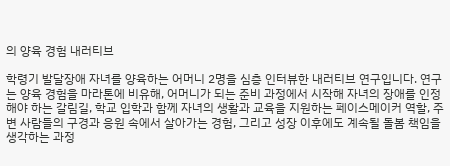의 양육 경험 내러티브

학령기 발달장애 자녀를 양육하는 어머니 2명을 심층 인터뷰한 내러티브 연구입니다. 연구는 양육 경험을 마라톤에 비유해, 어머니가 되는 준비 과정에서 시작해 자녀의 장애를 인정해야 하는 갈림길, 학교 입학과 함께 자녀의 생활과 교육을 지원하는 페이스메이커 역할, 주변 사람들의 구경과 응원 속에서 살아가는 경험, 그리고 성장 이후에도 계속될 돌봄 책임을 생각하는 과정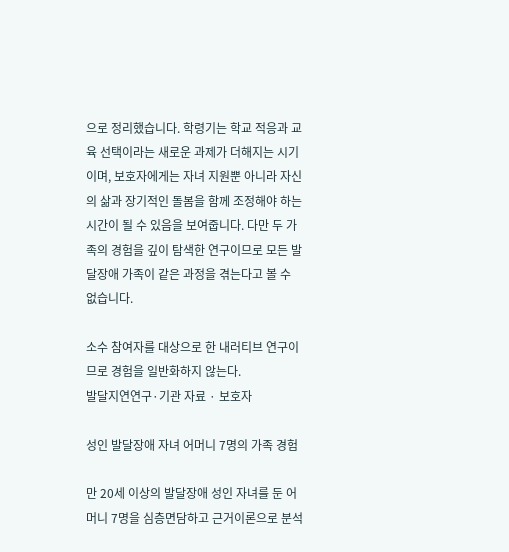으로 정리했습니다. 학령기는 학교 적응과 교육 선택이라는 새로운 과제가 더해지는 시기이며, 보호자에게는 자녀 지원뿐 아니라 자신의 삶과 장기적인 돌봄을 함께 조정해야 하는 시간이 될 수 있음을 보여줍니다. 다만 두 가족의 경험을 깊이 탐색한 연구이므로 모든 발달장애 가족이 같은 과정을 겪는다고 볼 수 없습니다.

소수 참여자를 대상으로 한 내러티브 연구이므로 경험을 일반화하지 않는다.
발달지연연구·기관 자료 · 보호자

성인 발달장애 자녀 어머니 7명의 가족 경험

만 20세 이상의 발달장애 성인 자녀를 둔 어머니 7명을 심층면담하고 근거이론으로 분석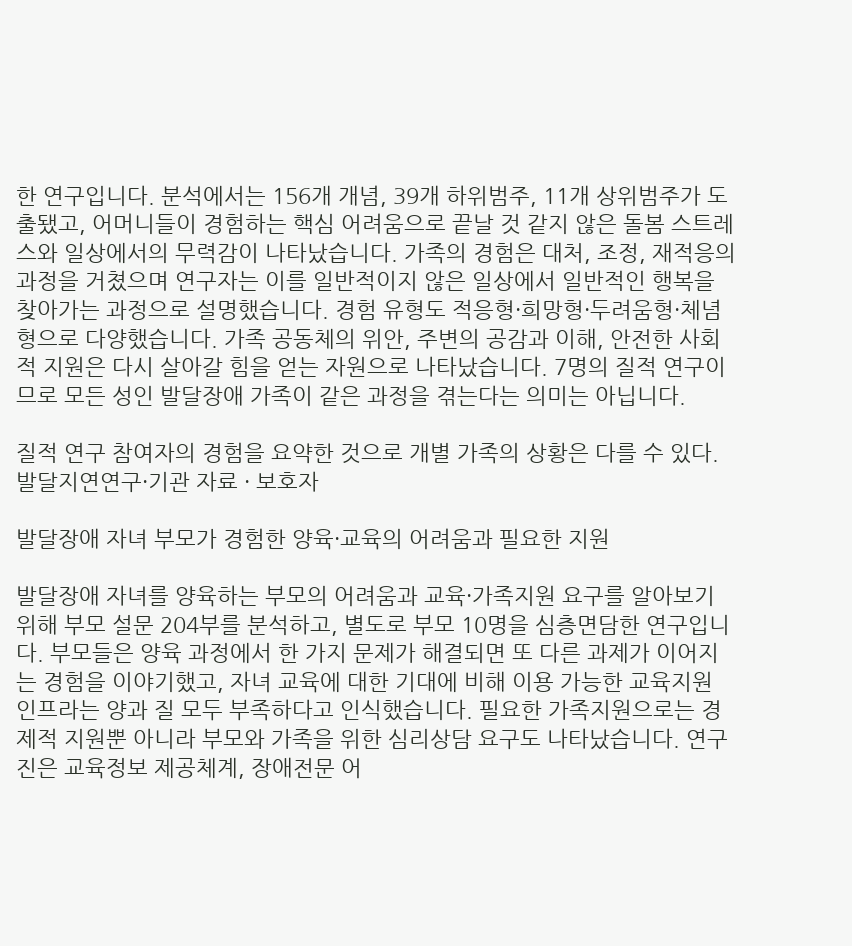한 연구입니다. 분석에서는 156개 개념, 39개 하위범주, 11개 상위범주가 도출됐고, 어머니들이 경험하는 핵심 어려움으로 끝날 것 같지 않은 돌봄 스트레스와 일상에서의 무력감이 나타났습니다. 가족의 경험은 대처, 조정, 재적응의 과정을 거쳤으며 연구자는 이를 일반적이지 않은 일상에서 일반적인 행복을 찾아가는 과정으로 설명했습니다. 경험 유형도 적응형·희망형·두려움형·체념형으로 다양했습니다. 가족 공동체의 위안, 주변의 공감과 이해, 안전한 사회적 지원은 다시 살아갈 힘을 얻는 자원으로 나타났습니다. 7명의 질적 연구이므로 모든 성인 발달장애 가족이 같은 과정을 겪는다는 의미는 아닙니다.

질적 연구 참여자의 경험을 요약한 것으로 개별 가족의 상황은 다를 수 있다.
발달지연연구·기관 자료 · 보호자

발달장애 자녀 부모가 경험한 양육·교육의 어려움과 필요한 지원

발달장애 자녀를 양육하는 부모의 어려움과 교육·가족지원 요구를 알아보기 위해 부모 설문 204부를 분석하고, 별도로 부모 10명을 심층면담한 연구입니다. 부모들은 양육 과정에서 한 가지 문제가 해결되면 또 다른 과제가 이어지는 경험을 이야기했고, 자녀 교육에 대한 기대에 비해 이용 가능한 교육지원 인프라는 양과 질 모두 부족하다고 인식했습니다. 필요한 가족지원으로는 경제적 지원뿐 아니라 부모와 가족을 위한 심리상담 요구도 나타났습니다. 연구진은 교육정보 제공체계, 장애전문 어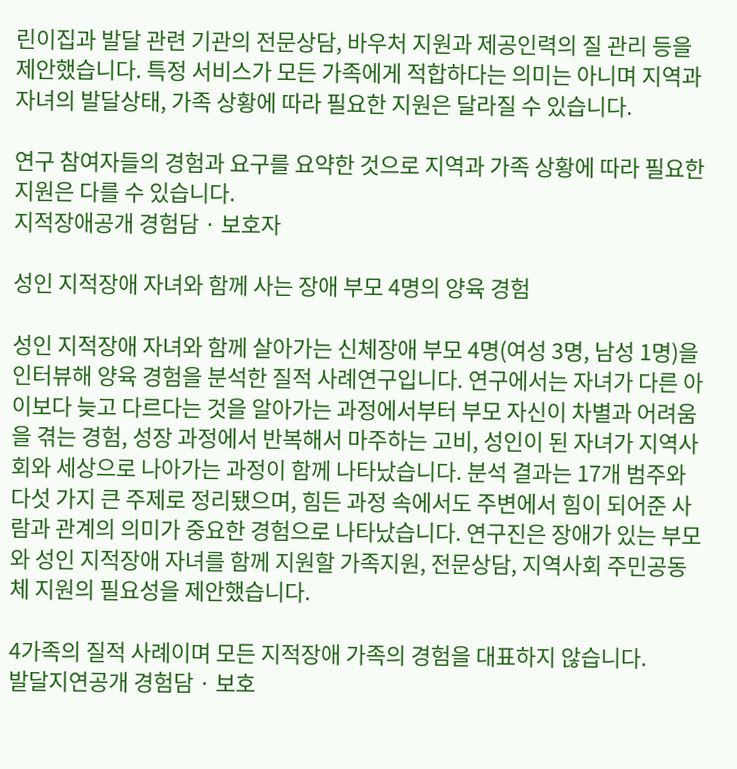린이집과 발달 관련 기관의 전문상담, 바우처 지원과 제공인력의 질 관리 등을 제안했습니다. 특정 서비스가 모든 가족에게 적합하다는 의미는 아니며 지역과 자녀의 발달상태, 가족 상황에 따라 필요한 지원은 달라질 수 있습니다.

연구 참여자들의 경험과 요구를 요약한 것으로 지역과 가족 상황에 따라 필요한 지원은 다를 수 있습니다.
지적장애공개 경험담 · 보호자

성인 지적장애 자녀와 함께 사는 장애 부모 4명의 양육 경험

성인 지적장애 자녀와 함께 살아가는 신체장애 부모 4명(여성 3명, 남성 1명)을 인터뷰해 양육 경험을 분석한 질적 사례연구입니다. 연구에서는 자녀가 다른 아이보다 늦고 다르다는 것을 알아가는 과정에서부터 부모 자신이 차별과 어려움을 겪는 경험, 성장 과정에서 반복해서 마주하는 고비, 성인이 된 자녀가 지역사회와 세상으로 나아가는 과정이 함께 나타났습니다. 분석 결과는 17개 범주와 다섯 가지 큰 주제로 정리됐으며, 힘든 과정 속에서도 주변에서 힘이 되어준 사람과 관계의 의미가 중요한 경험으로 나타났습니다. 연구진은 장애가 있는 부모와 성인 지적장애 자녀를 함께 지원할 가족지원, 전문상담, 지역사회 주민공동체 지원의 필요성을 제안했습니다.

4가족의 질적 사례이며 모든 지적장애 가족의 경험을 대표하지 않습니다.
발달지연공개 경험담 · 보호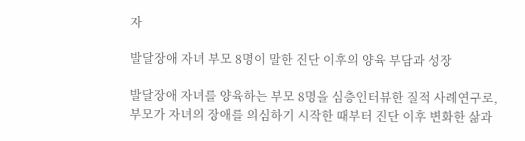자

발달장애 자녀 부모 8명이 말한 진단 이후의 양육 부담과 성장

발달장애 자녀를 양육하는 부모 8명을 심층인터뷰한 질적 사례연구로, 부모가 자녀의 장애를 의심하기 시작한 때부터 진단 이후 변화한 삶과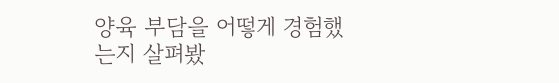양육 부담을 어떻게 경험했는지 살펴봤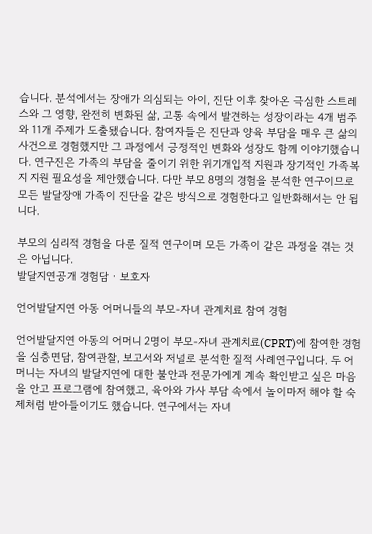습니다. 분석에서는 장애가 의심되는 아이, 진단 이후 찾아온 극심한 스트레스와 그 영향, 완전히 변화된 삶, 고통 속에서 발견하는 성장이라는 4개 범주와 11개 주제가 도출됐습니다. 참여자들은 진단과 양육 부담을 매우 큰 삶의 사건으로 경험했지만 그 과정에서 긍정적인 변화와 성장도 함께 이야기했습니다. 연구진은 가족의 부담을 줄이기 위한 위기개입적 지원과 장기적인 가족복지 지원 필요성을 제안했습니다. 다만 부모 8명의 경험을 분석한 연구이므로 모든 발달장애 가족이 진단을 같은 방식으로 경험한다고 일반화해서는 안 됩니다.

부모의 심리적 경험을 다룬 질적 연구이며 모든 가족이 같은 과정을 겪는 것은 아닙니다.
발달지연공개 경험담 · 보호자

언어발달지연 아동 어머니들의 부모-자녀 관계치료 참여 경험

언어발달지연 아동의 어머니 2명이 부모-자녀 관계치료(CPRT)에 참여한 경험을 심층면담, 참여관찰, 보고서와 저널로 분석한 질적 사례연구입니다. 두 어머니는 자녀의 발달지연에 대한 불안과 전문가에게 계속 확인받고 싶은 마음을 안고 프로그램에 참여했고, 육아와 가사 부담 속에서 놀이마저 해야 할 숙제처럼 받아들이기도 했습니다. 연구에서는 자녀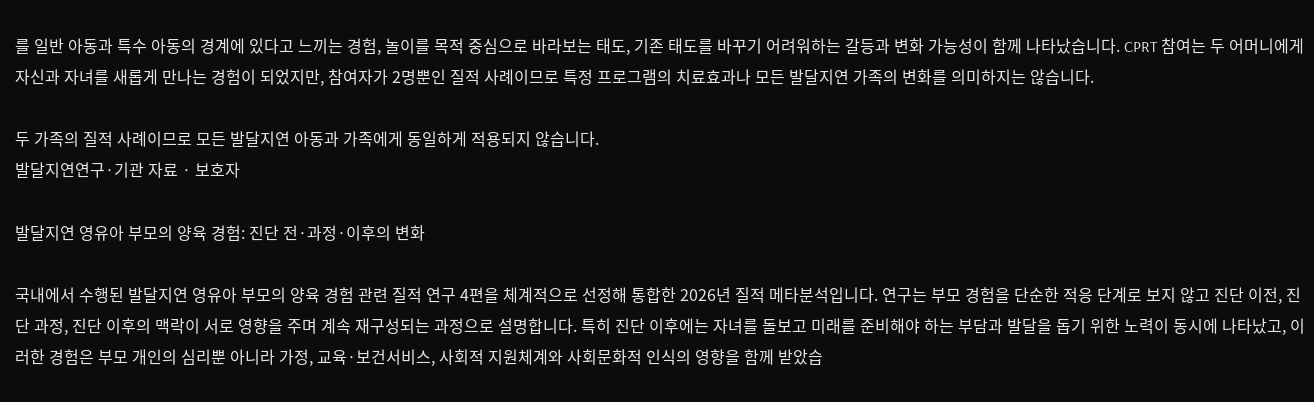를 일반 아동과 특수 아동의 경계에 있다고 느끼는 경험, 놀이를 목적 중심으로 바라보는 태도, 기존 태도를 바꾸기 어려워하는 갈등과 변화 가능성이 함께 나타났습니다. CPRT 참여는 두 어머니에게 자신과 자녀를 새롭게 만나는 경험이 되었지만, 참여자가 2명뿐인 질적 사례이므로 특정 프로그램의 치료효과나 모든 발달지연 가족의 변화를 의미하지는 않습니다.

두 가족의 질적 사례이므로 모든 발달지연 아동과 가족에게 동일하게 적용되지 않습니다.
발달지연연구·기관 자료 · 보호자

발달지연 영유아 부모의 양육 경험: 진단 전·과정·이후의 변화

국내에서 수행된 발달지연 영유아 부모의 양육 경험 관련 질적 연구 4편을 체계적으로 선정해 통합한 2026년 질적 메타분석입니다. 연구는 부모 경험을 단순한 적응 단계로 보지 않고 진단 이전, 진단 과정, 진단 이후의 맥락이 서로 영향을 주며 계속 재구성되는 과정으로 설명합니다. 특히 진단 이후에는 자녀를 돌보고 미래를 준비해야 하는 부담과 발달을 돕기 위한 노력이 동시에 나타났고, 이러한 경험은 부모 개인의 심리뿐 아니라 가정, 교육·보건서비스, 사회적 지원체계와 사회문화적 인식의 영향을 함께 받았습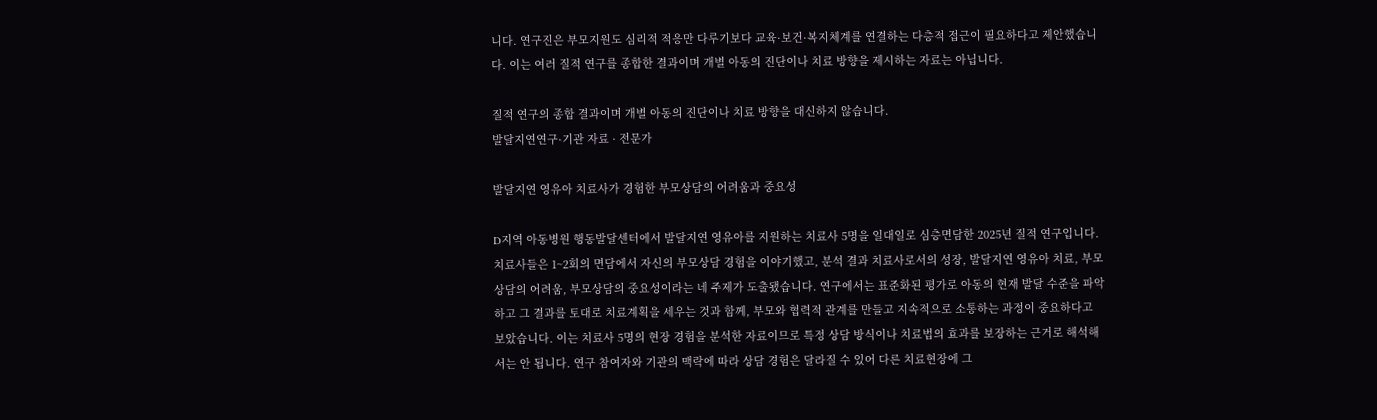니다. 연구진은 부모지원도 심리적 적응만 다루기보다 교육·보건·복지체계를 연결하는 다층적 접근이 필요하다고 제안했습니다. 이는 여러 질적 연구를 종합한 결과이며 개별 아동의 진단이나 치료 방향을 제시하는 자료는 아닙니다.

질적 연구의 종합 결과이며 개별 아동의 진단이나 치료 방향을 대신하지 않습니다.
발달지연연구·기관 자료 · 전문가

발달지연 영유아 치료사가 경험한 부모상담의 어려움과 중요성

D지역 아동병원 행동발달센터에서 발달지연 영유아를 지원하는 치료사 5명을 일대일로 심층면담한 2025년 질적 연구입니다. 치료사들은 1~2회의 면담에서 자신의 부모상담 경험을 이야기했고, 분석 결과 치료사로서의 성장, 발달지연 영유아 치료, 부모상담의 어려움, 부모상담의 중요성이라는 네 주제가 도출됐습니다. 연구에서는 표준화된 평가로 아동의 현재 발달 수준을 파악하고 그 결과를 토대로 치료계획을 세우는 것과 함께, 부모와 협력적 관계를 만들고 지속적으로 소통하는 과정이 중요하다고 보았습니다. 이는 치료사 5명의 현장 경험을 분석한 자료이므로 특정 상담 방식이나 치료법의 효과를 보장하는 근거로 해석해서는 안 됩니다. 연구 참여자와 기관의 맥락에 따라 상담 경험은 달라질 수 있어 다른 치료현장에 그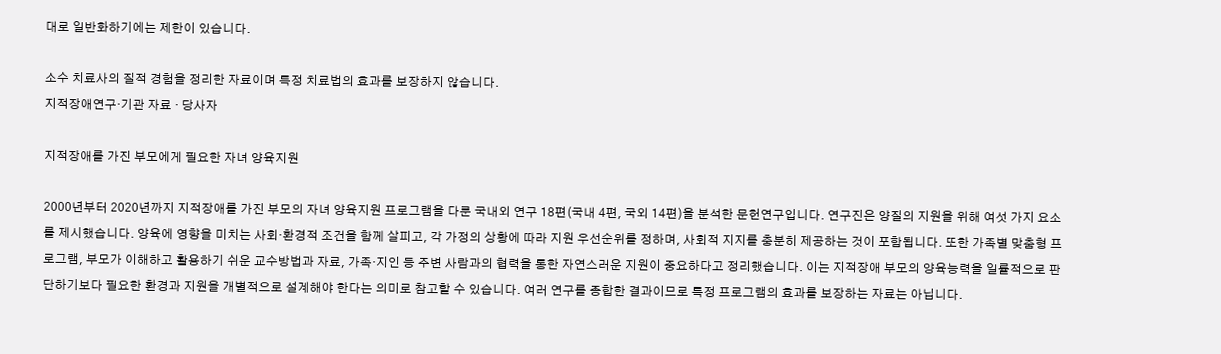대로 일반화하기에는 제한이 있습니다.

소수 치료사의 질적 경험을 정리한 자료이며 특정 치료법의 효과를 보장하지 않습니다.
지적장애연구·기관 자료 · 당사자

지적장애를 가진 부모에게 필요한 자녀 양육지원

2000년부터 2020년까지 지적장애를 가진 부모의 자녀 양육지원 프로그램을 다룬 국내외 연구 18편(국내 4편, 국외 14편)을 분석한 문헌연구입니다. 연구진은 양질의 지원을 위해 여섯 가지 요소를 제시했습니다. 양육에 영향을 미치는 사회·환경적 조건을 함께 살피고, 각 가정의 상황에 따라 지원 우선순위를 정하며, 사회적 지지를 충분히 제공하는 것이 포함됩니다. 또한 가족별 맞춤형 프로그램, 부모가 이해하고 활용하기 쉬운 교수방법과 자료, 가족·지인 등 주변 사람과의 협력을 통한 자연스러운 지원이 중요하다고 정리했습니다. 이는 지적장애 부모의 양육능력을 일률적으로 판단하기보다 필요한 환경과 지원을 개별적으로 설계해야 한다는 의미로 참고할 수 있습니다. 여러 연구를 종합한 결과이므로 특정 프로그램의 효과를 보장하는 자료는 아닙니다.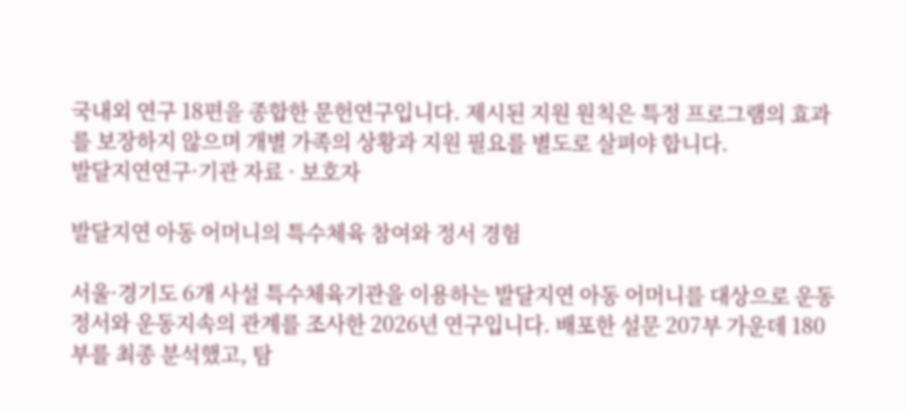국내외 연구 18편을 종합한 문헌연구입니다. 제시된 지원 원칙은 특정 프로그램의 효과를 보장하지 않으며 개별 가족의 상황과 지원 필요를 별도로 살펴야 합니다.
발달지연연구·기관 자료 · 보호자

발달지연 아동 어머니의 특수체육 참여와 정서 경험

서울·경기도 6개 사설 특수체육기관을 이용하는 발달지연 아동 어머니를 대상으로 운동정서와 운동지속의 관계를 조사한 2026년 연구입니다. 배포한 설문 207부 가운데 180부를 최종 분석했고, 탐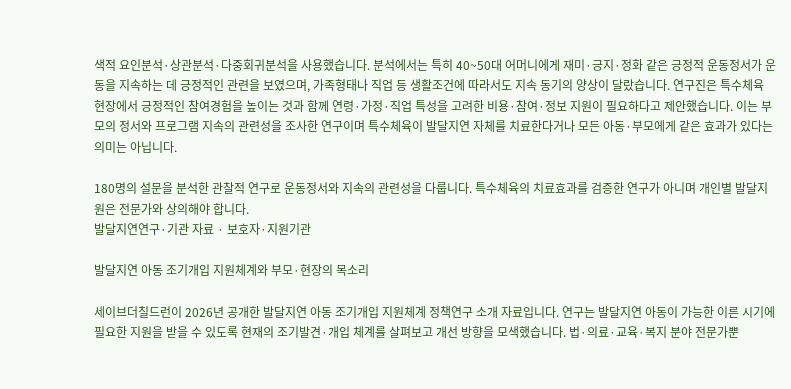색적 요인분석·상관분석·다중회귀분석을 사용했습니다. 분석에서는 특히 40~50대 어머니에게 재미·긍지·정화 같은 긍정적 운동정서가 운동을 지속하는 데 긍정적인 관련을 보였으며, 가족형태나 직업 등 생활조건에 따라서도 지속 동기의 양상이 달랐습니다. 연구진은 특수체육 현장에서 긍정적인 참여경험을 높이는 것과 함께 연령·가정·직업 특성을 고려한 비용·참여·정보 지원이 필요하다고 제안했습니다. 이는 부모의 정서와 프로그램 지속의 관련성을 조사한 연구이며 특수체육이 발달지연 자체를 치료한다거나 모든 아동·부모에게 같은 효과가 있다는 의미는 아닙니다.

180명의 설문을 분석한 관찰적 연구로 운동정서와 지속의 관련성을 다룹니다. 특수체육의 치료효과를 검증한 연구가 아니며 개인별 발달지원은 전문가와 상의해야 합니다.
발달지연연구·기관 자료 · 보호자·지원기관

발달지연 아동 조기개입 지원체계와 부모·현장의 목소리

세이브더칠드런이 2026년 공개한 발달지연 아동 조기개입 지원체계 정책연구 소개 자료입니다. 연구는 발달지연 아동이 가능한 이른 시기에 필요한 지원을 받을 수 있도록 현재의 조기발견·개입 체계를 살펴보고 개선 방향을 모색했습니다. 법·의료·교육·복지 분야 전문가뿐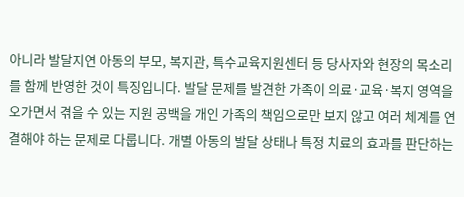아니라 발달지연 아동의 부모, 복지관, 특수교육지원센터 등 당사자와 현장의 목소리를 함께 반영한 것이 특징입니다. 발달 문제를 발견한 가족이 의료·교육·복지 영역을 오가면서 겪을 수 있는 지원 공백을 개인 가족의 책임으로만 보지 않고 여러 체계를 연결해야 하는 문제로 다룹니다. 개별 아동의 발달 상태나 특정 치료의 효과를 판단하는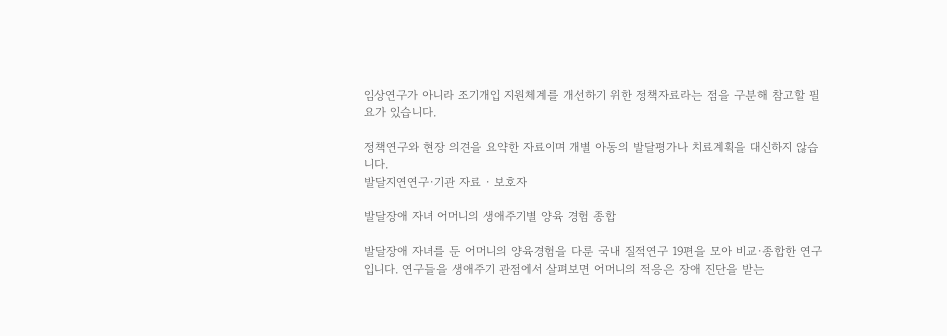임상연구가 아니라 조기개입 지원체계를 개선하기 위한 정책자료라는 점을 구분해 참고할 필요가 있습니다.

정책연구와 현장 의견을 요약한 자료이며 개별 아동의 발달평가나 치료계획을 대신하지 않습니다.
발달지연연구·기관 자료 · 보호자

발달장애 자녀 어머니의 생애주기별 양육 경험 종합

발달장애 자녀를 둔 어머니의 양육경험을 다룬 국내 질적연구 19편을 모아 비교·종합한 연구입니다. 연구들을 생애주기 관점에서 살펴보면 어머니의 적응은 장애 진단을 받는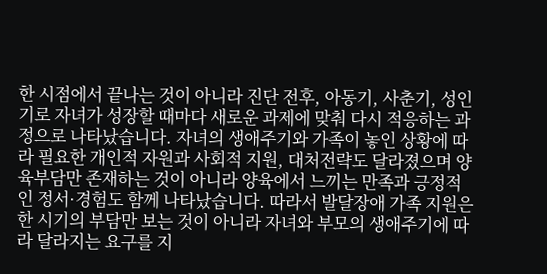한 시점에서 끝나는 것이 아니라 진단 전후, 아동기, 사춘기, 성인기로 자녀가 성장할 때마다 새로운 과제에 맞춰 다시 적응하는 과정으로 나타났습니다. 자녀의 생애주기와 가족이 놓인 상황에 따라 필요한 개인적 자원과 사회적 지원, 대처전략도 달라졌으며 양육부담만 존재하는 것이 아니라 양육에서 느끼는 만족과 긍정적인 정서·경험도 함께 나타났습니다. 따라서 발달장애 가족 지원은 한 시기의 부담만 보는 것이 아니라 자녀와 부모의 생애주기에 따라 달라지는 요구를 지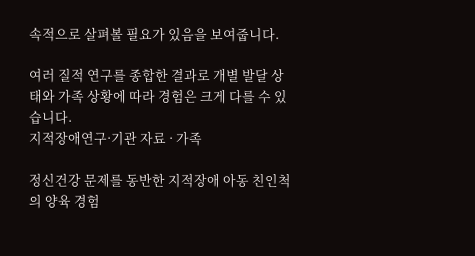속적으로 살펴볼 필요가 있음을 보여줍니다.

여러 질적 연구를 종합한 결과로 개별 발달 상태와 가족 상황에 따라 경험은 크게 다를 수 있습니다.
지적장애연구·기관 자료 · 가족

정신건강 문제를 동반한 지적장애 아동 친인척의 양육 경험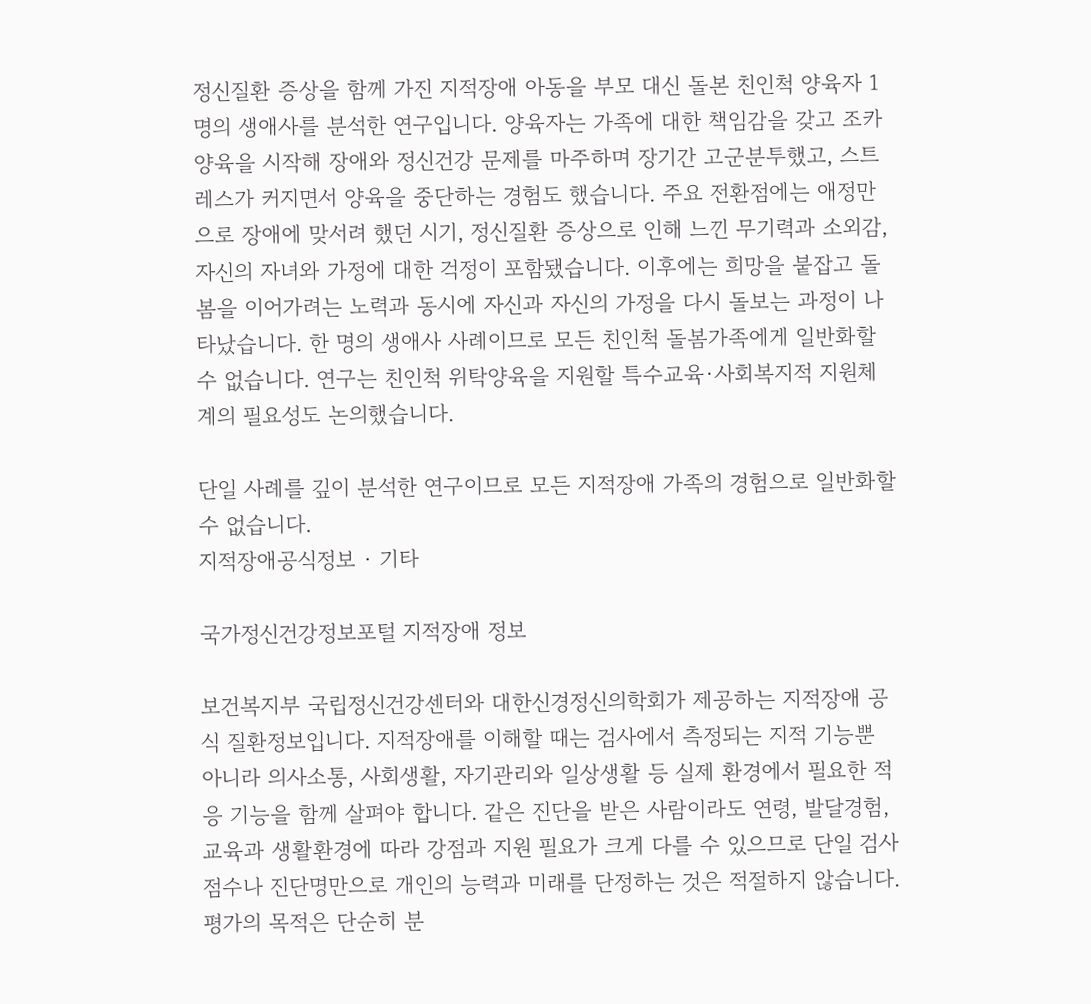정신질환 증상을 함께 가진 지적장애 아동을 부모 대신 돌본 친인척 양육자 1명의 생애사를 분석한 연구입니다. 양육자는 가족에 대한 책임감을 갖고 조카 양육을 시작해 장애와 정신건강 문제를 마주하며 장기간 고군분투했고, 스트레스가 커지면서 양육을 중단하는 경험도 했습니다. 주요 전환점에는 애정만으로 장애에 맞서려 했던 시기, 정신질환 증상으로 인해 느낀 무기력과 소외감, 자신의 자녀와 가정에 대한 걱정이 포함됐습니다. 이후에는 희망을 붙잡고 돌봄을 이어가려는 노력과 동시에 자신과 자신의 가정을 다시 돌보는 과정이 나타났습니다. 한 명의 생애사 사례이므로 모든 친인척 돌봄가족에게 일반화할 수 없습니다. 연구는 친인척 위탁양육을 지원할 특수교육·사회복지적 지원체계의 필요성도 논의했습니다.

단일 사례를 깊이 분석한 연구이므로 모든 지적장애 가족의 경험으로 일반화할 수 없습니다.
지적장애공식정보 · 기타

국가정신건강정보포털 지적장애 정보

보건복지부 국립정신건강센터와 대한신경정신의학회가 제공하는 지적장애 공식 질환정보입니다. 지적장애를 이해할 때는 검사에서 측정되는 지적 기능뿐 아니라 의사소통, 사회생활, 자기관리와 일상생활 등 실제 환경에서 필요한 적응 기능을 함께 살펴야 합니다. 같은 진단을 받은 사람이라도 연령, 발달경험, 교육과 생활환경에 따라 강점과 지원 필요가 크게 다를 수 있으므로 단일 검사점수나 진단명만으로 개인의 능력과 미래를 단정하는 것은 적절하지 않습니다. 평가의 목적은 단순히 분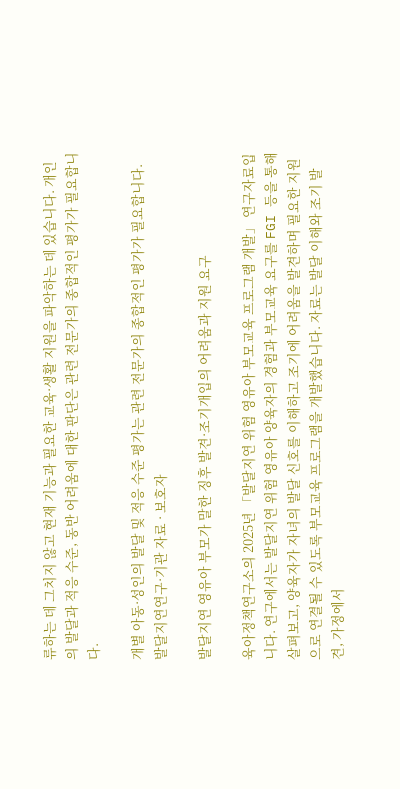류하는 데 그치지 않고 현재 기능과 필요한 교육·생활 지원을 파악하는 데 있습니다. 개인의 발달과 적응 수준, 동반 어려움에 대한 판단은 관련 전문가의 종합적인 평가가 필요합니다.

개별 아동·성인의 발달 및 적응 수준 평가는 관련 전문가의 종합적인 평가가 필요합니다.
발달지연연구·기관 자료 · 보호자

발달지연 영유아 부모가 말한 징후 발견·조기개입의 어려움과 지원 요구

육아정책연구소의 2025년 「발달지연 위험 영유아 부모교육 프로그램 개발」 연구자료입니다. 연구에서는 발달지연 위험 영유아 양육자의 경험과 부모교육 요구를 FGI 등을 통해 살펴보고, 양육자가 자녀의 발달 신호를 이해하고 조기에 어려움을 발견하며 필요한 지원으로 연결될 수 있도록 부모교육 프로그램을 개발했습니다. 자료는 발달 이해와 조기 발견, 가정에서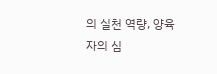의 실천 역량, 양육자의 심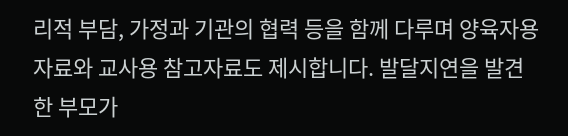리적 부담, 가정과 기관의 협력 등을 함께 다루며 양육자용 자료와 교사용 참고자료도 제시합니다. 발달지연을 발견한 부모가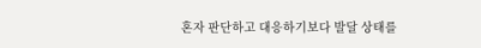혼자 판단하고 대응하기보다 발달 상태를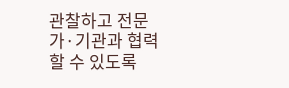관찰하고 전문가·기관과 협력할 수 있도록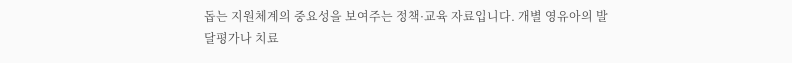돕는 지원체계의 중요성을 보여주는 정책·교육 자료입니다. 개별 영유아의 발달평가나 치료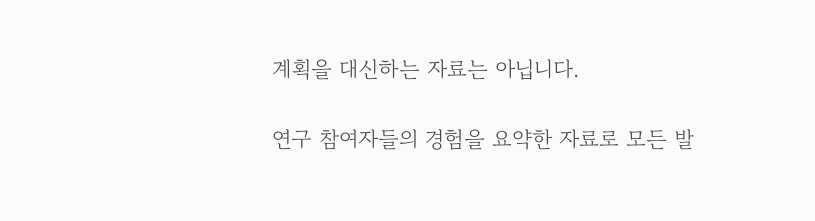계획을 대신하는 자료는 아닙니다.

연구 참여자들의 경험을 요약한 자료로 모든 발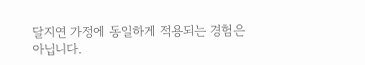달지연 가정에 동일하게 적용되는 경험은 아닙니다.